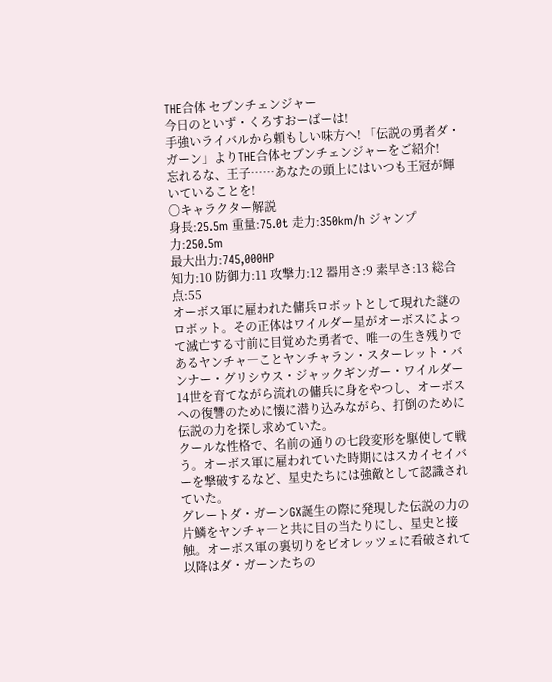THE合体 セブンチェンジャー
今日のといず・くろすおーばーは!
手強いライバルから頼もしい味方へ! 「伝説の勇者ダ・ガーン」よりTHE合体セブンチェンジャーをご紹介!
忘れるな、王子……あなたの頭上にはいつも王冠が輝いていることを!
〇キャラクター解説
身長:25.5m 重量:75.0t 走力:350km/h ジャンプ力:250.5m
最大出力:745,000HP
知力:10 防御力:11 攻撃力:12 器用さ:9 素早さ:13 総合点:55
オーボス軍に雇われた傭兵ロボットとして現れた謎のロボット。その正体はワイルダー星がオーボスによって滅亡する寸前に目覚めた勇者で、唯一の生き残りであるヤンチャ―ことヤンチャラン・スターレット・バンナー・グリシウス・ジャックギンガー・ワイルダー14世を育てながら流れの傭兵に身をやつし、オーボスへの復讐のために懐に潜り込みながら、打倒のために伝説の力を探し求めていた。
クールな性格で、名前の通りの七段変形を駆使して戦う。オーボス軍に雇われていた時期にはスカイセイバーを撃破するなど、星史たちには強敵として認識されていた。
グレートダ・ガーンGX誕生の際に発現した伝説の力の片鱗をヤンチャ―と共に目の当たりにし、星史と接触。オーボス軍の裏切りをビオレッツェに看破されて以降はダ・ガーンたちの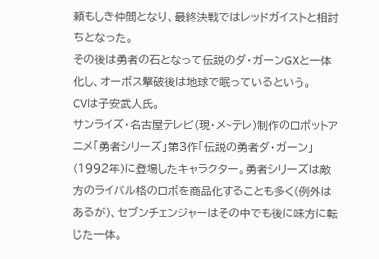頼もしき仲間となり、最終決戦ではレッドガイストと相討ちとなった。
その後は勇者の石となって伝説のダ・ガーンGXと一体化し、オーボス撃破後は地球で眠っているという。
CVは子安武人氏。
サンライズ・名古屋テレビ(現・メ~テレ)制作のロボットアニメ「勇者シリーズ」第3作「伝説の勇者ダ・ガーン」(1992年)に登場したキャラクター。勇者シリーズは敵方のライバル格のロボを商品化することも多く(例外はあるが)、セブンチェンジャーはその中でも後に味方に転じた一体。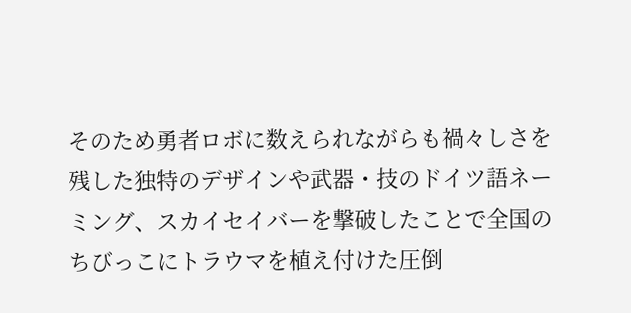そのため勇者ロボに数えられながらも禍々しさを残した独特のデザインや武器・技のドイツ語ネーミング、スカイセイバーを撃破したことで全国のちびっこにトラウマを植え付けた圧倒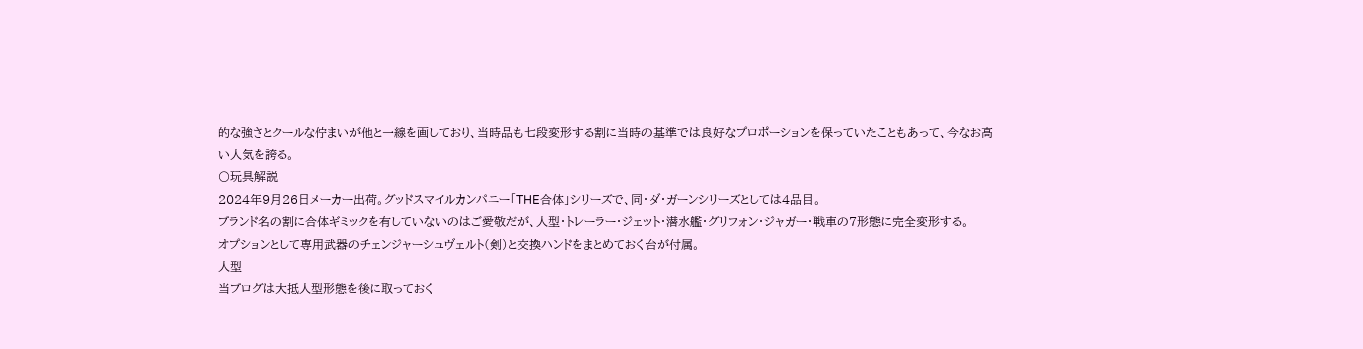的な強さとクールな佇まいが他と一線を画しており、当時品も七段変形する割に当時の基準では良好なプロポーションを保っていたこともあって、今なお高い人気を誇る。
〇玩具解説
2024年9月26日メーカー出荷。グッドスマイルカンパニー「THE合体」シリーズで、同・ダ・ガーンシリーズとしては4品目。
ブランド名の割に合体ギミックを有していないのはご愛敬だが、人型・トレーラー・ジェット・潜水艦・グリフォン・ジャガー・戦車の7形態に完全変形する。
オプションとして専用武器のチェンジャーシュヴェルト(剣)と交換ハンドをまとめておく台が付属。
人型
当ブログは大抵人型形態を後に取っておく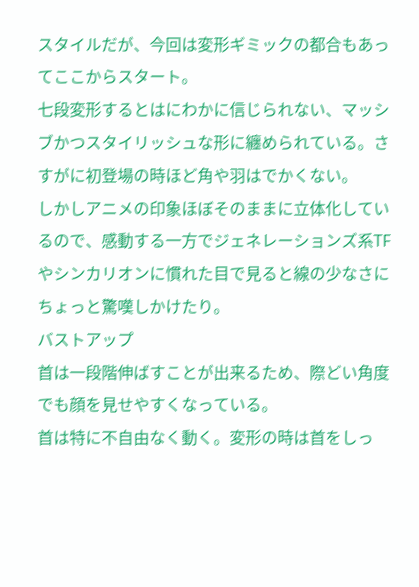スタイルだが、今回は変形ギミックの都合もあってここからスタート。
七段変形するとはにわかに信じられない、マッシブかつスタイリッシュな形に纏められている。さすがに初登場の時ほど角や羽はでかくない。
しかしアニメの印象ほぼそのままに立体化しているので、感動する一方でジェネレーションズ系TFやシンカリオンに慣れた目で見ると線の少なさにちょっと驚嘆しかけたり。
バストアップ
首は一段階伸ばすことが出来るため、際どい角度でも顔を見せやすくなっている。
首は特に不自由なく動く。変形の時は首をしっ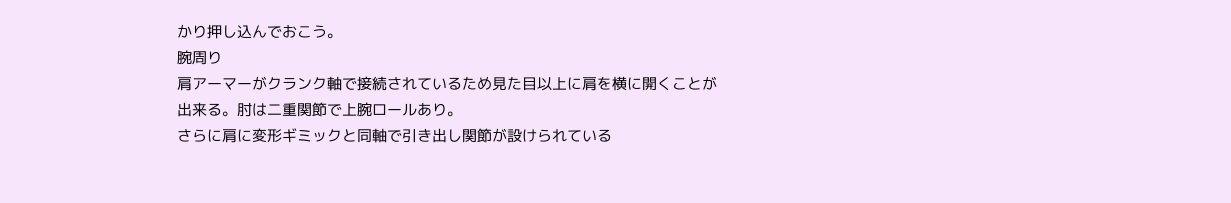かり押し込んでおこう。
腕周り
肩アーマーがクランク軸で接続されているため見た目以上に肩を横に開くことが出来る。肘は二重関節で上腕ロールあり。
さらに肩に変形ギミックと同軸で引き出し関節が設けられている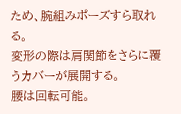ため、腕組みポーズすら取れる。
変形の際は肩関節をさらに覆うカバーが展開する。
腰は回転可能。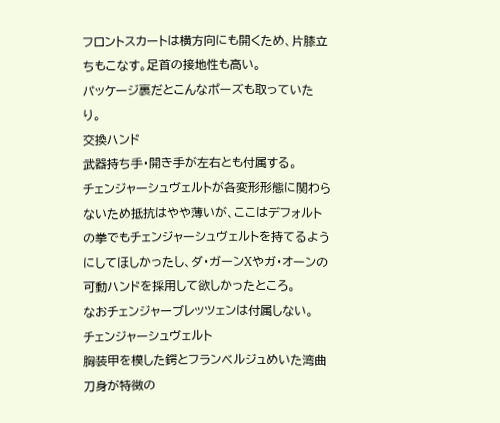フロントスカートは横方向にも開くため、片膝立ちもこなす。足首の接地性も高い。
パッケージ裏だとこんなポーズも取っていたり。
交換ハンド
武器持ち手・開き手が左右とも付属する。
チェンジャーシュヴェルトが各変形形態に関わらないため抵抗はやや薄いが、ここはデフォルトの拳でもチェンジャーシュヴェルトを持てるようにしてほしかったし、ダ・ガーンXやガ・オーンの可動ハンドを採用して欲しかったところ。
なおチェンジャーブレッツェンは付属しない。
チェンジャーシュヴェルト
胸装甲を模した鍔とフランベルジュめいた湾曲刀身が特徴の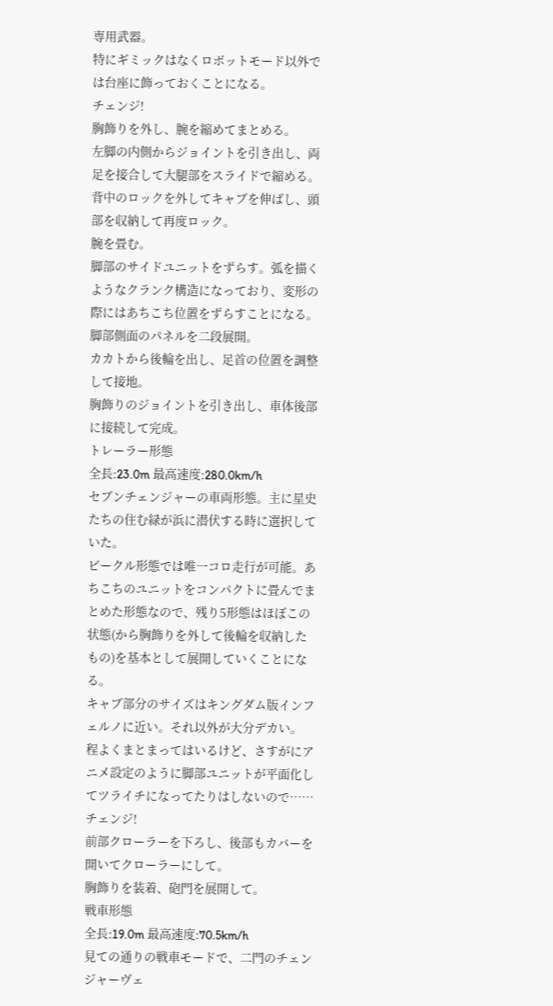専用武器。
特にギミックはなくロボットモード以外では台座に飾っておくことになる。
チェンジ!
胸飾りを外し、腕を縮めてまとめる。
左脚の内側からジョイントを引き出し、両足を接合して大腿部をスライドで縮める。
背中のロックを外してキャブを伸ばし、頭部を収納して再度ロック。
腕を畳む。
脚部のサイドユニットをずらす。弧を描くようなクランク構造になっており、変形の際にはあちこち位置をずらすことになる。
脚部側面のパネルを二段展開。
カカトから後輪を出し、足首の位置を調整して接地。
胸飾りのジョイントを引き出し、車体後部に接続して完成。
トレーラー形態
全長:23.0m 最高速度:280.0km/h
セブンチェンジャーの車両形態。主に星史たちの住む緑が浜に潜伏する時に選択していた。
ビークル形態では唯一コロ走行が可能。あちこちのユニットをコンパクトに畳んでまとめた形態なので、残り5形態はほぼこの状態(から胸飾りを外して後輪を収納したもの)を基本として展開していくことになる。
キャブ部分のサイズはキングダム版インフェルノに近い。それ以外が大分デカい。
程よくまとまってはいるけど、さすがにアニメ設定のように脚部ユニットが平面化してツライチになってたりはしないので……
チェンジ!
前部クローラーを下ろし、後部もカバーを開いてクローラーにして。
胸飾りを装着、砲門を展開して。
戦車形態
全長:19.0m 最高速度:70.5km/h
見ての通りの戦車モードで、二門のチェンジャーヴェ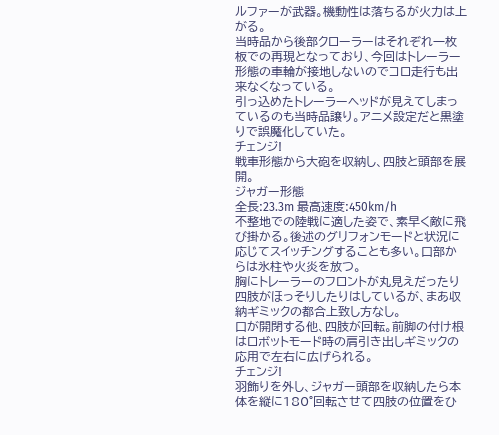ルファーが武器。機動性は落ちるが火力は上がる。
当時品から後部クローラーはそれぞれ一枚板での再現となっており、今回はトレーラー形態の車輪が接地しないのでコロ走行も出来なくなっている。
引っ込めたトレーラーヘッドが見えてしまっているのも当時品譲り。アニメ設定だと黒塗りで誤魔化していた。
チェンジ!
戦車形態から大砲を収納し、四肢と頭部を展開。
ジャガー形態
全長:23.3m 最高速度:450km/h
不整地での陸戦に適した姿で、素早く敵に飛び掛かる。後述のグリフォンモードと状況に応じてスイッチングすることも多い。口部からは氷柱や火炎を放つ。
胸にトレーラーのフロントが丸見えだったり四肢がほっそりしたりはしているが、まあ収納ギミックの都合上致し方なし。
口が開閉する他、四肢が回転。前脚の付け根はロボットモード時の肩引き出しギミックの応用で左右に広げられる。
チェンジ!
羽飾りを外し、ジャガー頭部を収納したら本体を縦に180°回転させて四肢の位置をひ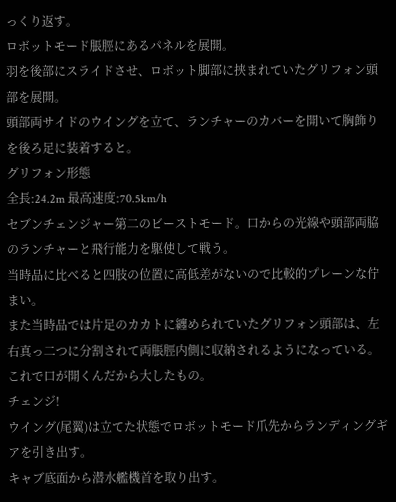っくり返す。
ロボットモード脹脛にあるパネルを展開。
羽を後部にスライドさせ、ロボット脚部に挟まれていたグリフォン頭部を展開。
頭部両サイドのウイングを立て、ランチャーのカバーを開いて胸飾りを後ろ足に装着すると。
グリフォン形態
全長:24.2m 最高速度:70.5km/h
セブンチェンジャー第二のビーストモード。口からの光線や頭部両脇のランチャーと飛行能力を駆使して戦う。
当時品に比べると四肢の位置に高低差がないので比較的プレーンな佇まい。
また当時品では片足のカカトに纏められていたグリフォン頭部は、左右真っ二つに分割されて両脹脛内側に収納されるようになっている。
これで口が開くんだから大したもの。
チェンジ!
ウイング(尾翼)は立てた状態でロボットモード爪先からランディングギアを引き出す。
キャブ底面から潜水艦機首を取り出す。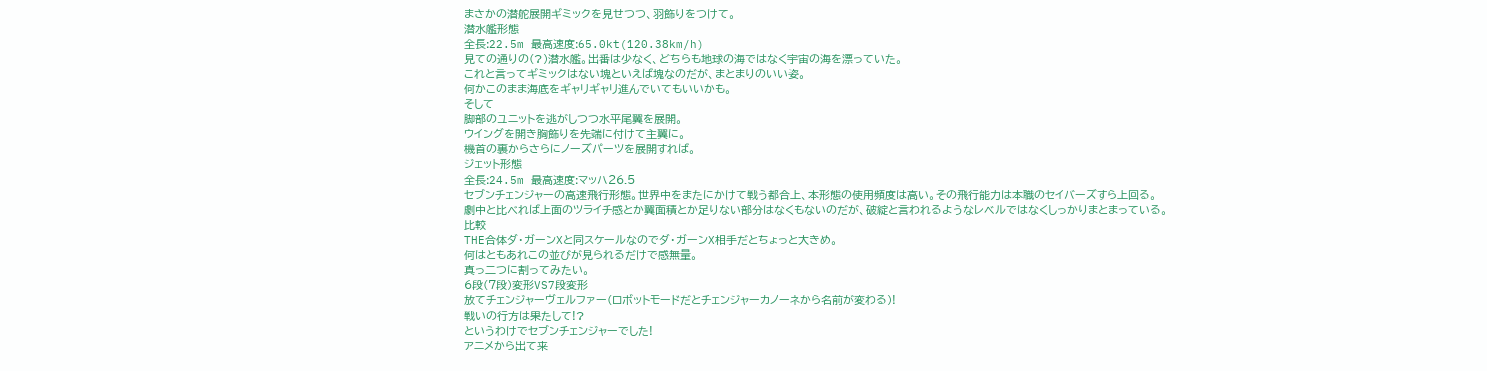まさかの潜舵展開ギミックを見せつつ、羽飾りをつけて。
潜水艦形態
全長:22.5m 最高速度:65.0kt(120.38km/h)
見ての通りの(?)潜水艦。出番は少なく、どちらも地球の海ではなく宇宙の海を漂っていた。
これと言ってギミックはない塊といえば塊なのだが、まとまりのいい姿。
何かこのまま海底をギャリギャリ進んでいてもいいかも。
そして
脚部のユニットを逃がしつつ水平尾翼を展開。
ウイングを開き胸飾りを先端に付けて主翼に。
機首の裏からさらにノーズパーツを展開すれば。
ジェット形態
全長:24.5m 最高速度:マッハ26.5
セブンチェンジャーの高速飛行形態。世界中をまたにかけて戦う都合上、本形態の使用頻度は高い。その飛行能力は本職のセイバーズすら上回る。
劇中と比べれば上面のツライチ感とか翼面積とか足りない部分はなくもないのだが、破綻と言われるようなレベルではなくしっかりまとまっている。
比較
THE合体ダ・ガーンXと同スケールなのでダ・ガーンX相手だとちょっと大きめ。
何はともあれこの並びが見られるだけで感無量。
真っ二つに割ってみたい。
6段(7段)変形VS7段変形
放てチェンジャーヴェルファー(ロボットモードだとチェンジャーカノーネから名前が変わる)!
戦いの行方は果たして!?
というわけでセブンチェンジャーでした!
アニメから出て来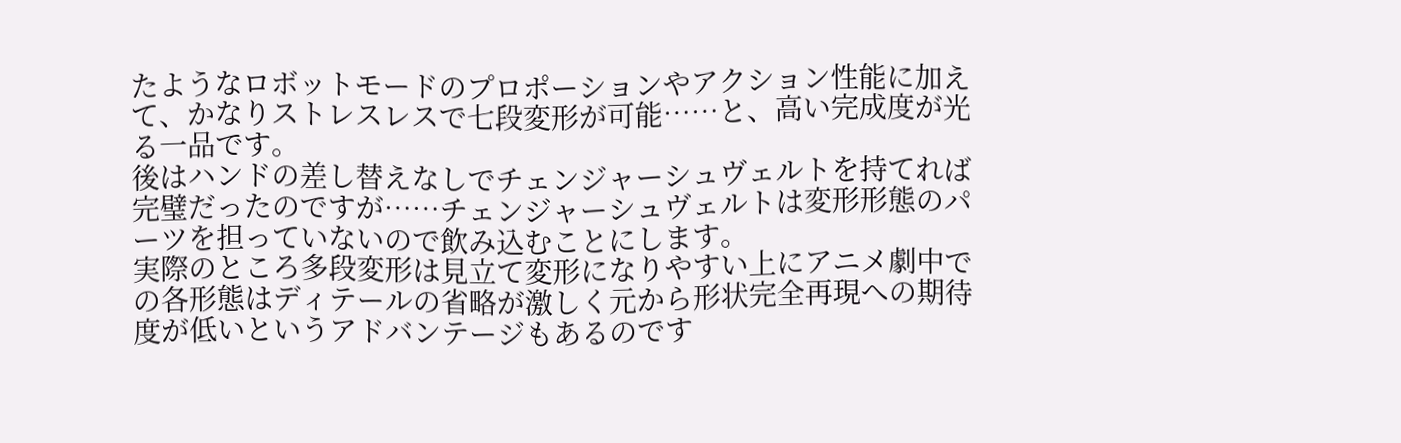たようなロボットモードのプロポーションやアクション性能に加えて、かなりストレスレスで七段変形が可能……と、高い完成度が光る一品です。
後はハンドの差し替えなしでチェンジャーシュヴェルトを持てれば完璧だったのですが……チェンジャーシュヴェルトは変形形態のパーツを担っていないので飲み込むことにします。
実際のところ多段変形は見立て変形になりやすい上にアニメ劇中での各形態はディテールの省略が激しく元から形状完全再現への期待度が低いというアドバンテージもあるのです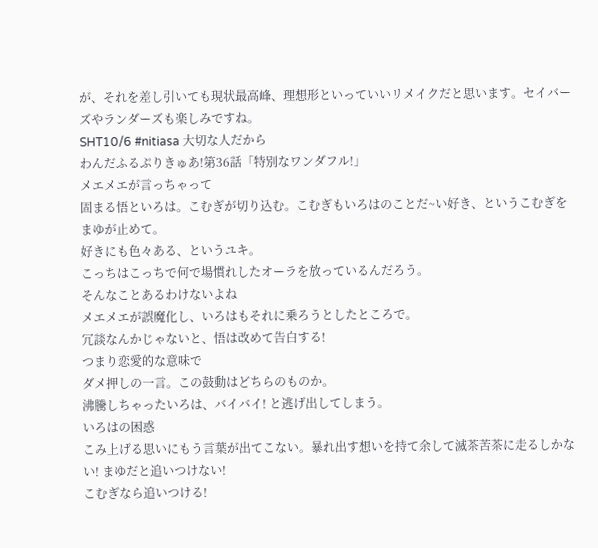が、それを差し引いても現状最高峰、理想形といっていいリメイクだと思います。セイバーズやランダーズも楽しみですね。
SHT10/6 #nitiasa 大切な人だから
わんだふるぷりきゅあ!第36話「特別なワンダフル!」
メエメエが言っちゃって
固まる悟といろは。こむぎが切り込む。こむぎもいろはのことだ~い好き、というこむぎをまゆが止めて。
好きにも色々ある、というユキ。
こっちはこっちで何で場慣れしたオーラを放っているんだろう。
そんなことあるわけないよね
メエメエが誤魔化し、いろはもそれに乗ろうとしたところで。
冗談なんかじゃないと、悟は改めて告白する!
つまり恋愛的な意味で
ダメ押しの一言。この鼓動はどちらのものか。
沸騰しちゃったいろは、バイバイ! と逃げ出してしまう。
いろはの困惑
こみ上げる思いにもう言葉が出てこない。暴れ出す想いを持て余して滅茶苦茶に走るしかない! まゆだと追いつけない!
こむぎなら追いつける!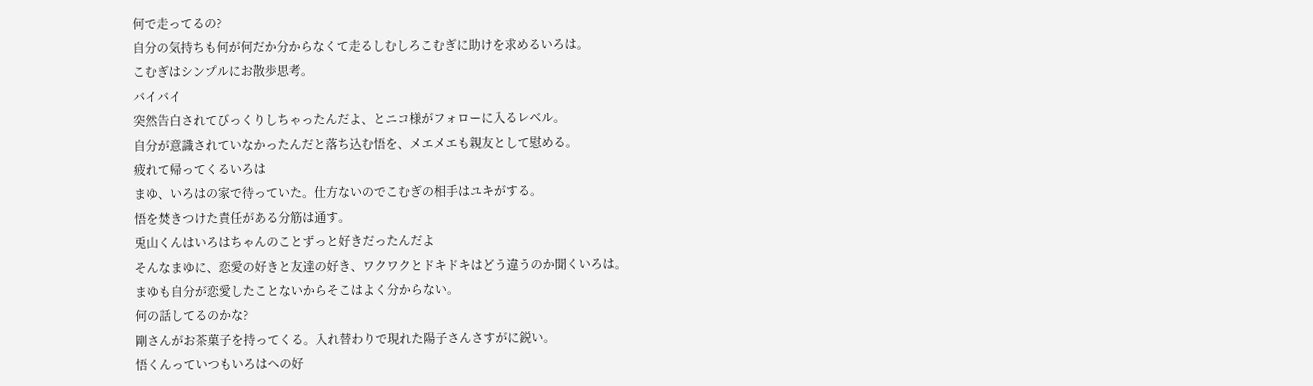何で走ってるの?
自分の気持ちも何が何だか分からなくて走るしむしろこむぎに助けを求めるいろは。
こむぎはシンプルにお散歩思考。
バイバイ
突然告白されてびっくりしちゃったんだよ、とニコ様がフォローに入るレベル。
自分が意識されていなかったんだと落ち込む悟を、メエメエも親友として慰める。
疲れて帰ってくるいろは
まゆ、いろはの家で待っていた。仕方ないのでこむぎの相手はユキがする。
悟を焚きつけた責任がある分筋は通す。
兎山くんはいろはちゃんのことずっと好きだったんだよ
そんなまゆに、恋愛の好きと友達の好き、ワクワクとドキドキはどう違うのか聞くいろは。
まゆも自分が恋愛したことないからそこはよく分からない。
何の話してるのかな?
剛さんがお茶菓子を持ってくる。入れ替わりで現れた陽子さんさすがに鋭い。
悟くんっていつもいろはへの好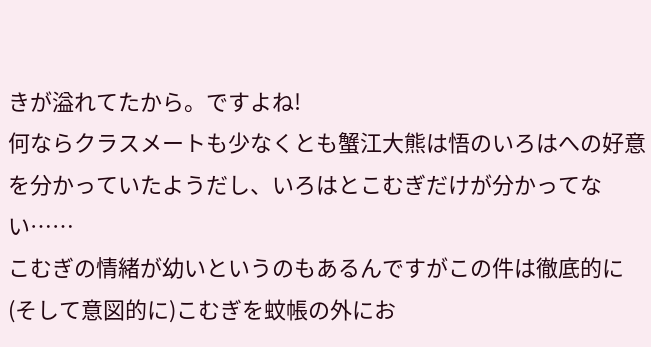きが溢れてたから。ですよね!
何ならクラスメートも少なくとも蟹江大熊は悟のいろはへの好意を分かっていたようだし、いろはとこむぎだけが分かってない……
こむぎの情緒が幼いというのもあるんですがこの件は徹底的に(そして意図的に)こむぎを蚊帳の外にお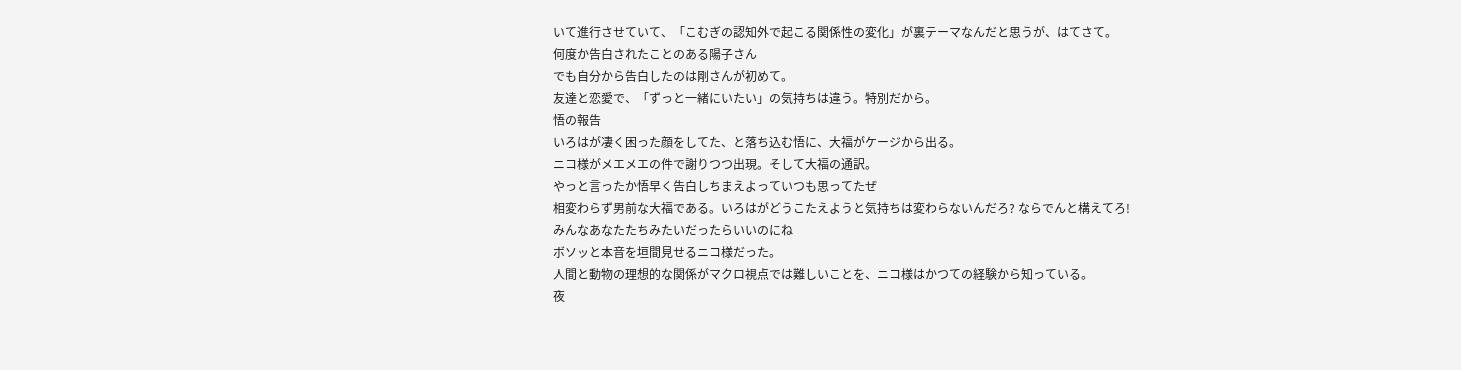いて進行させていて、「こむぎの認知外で起こる関係性の変化」が裏テーマなんだと思うが、はてさて。
何度か告白されたことのある陽子さん
でも自分から告白したのは剛さんが初めて。
友達と恋愛で、「ずっと一緒にいたい」の気持ちは違う。特別だから。
悟の報告
いろはが凄く困った顔をしてた、と落ち込む悟に、大福がケージから出る。
ニコ様がメエメエの件で謝りつつ出現。そして大福の通訳。
やっと言ったか悟早く告白しちまえよっていつも思ってたぜ
相変わらず男前な大福である。いろはがどうこたえようと気持ちは変わらないんだろ? ならでんと構えてろ!
みんなあなたたちみたいだったらいいのにね
ボソッと本音を垣間見せるニコ様だった。
人間と動物の理想的な関係がマクロ視点では難しいことを、ニコ様はかつての経験から知っている。
夜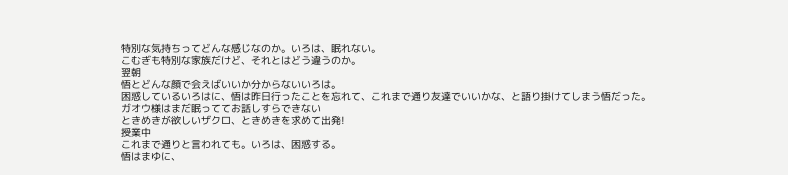特別な気持ちってどんな感じなのか。いろは、眠れない。
こむぎも特別な家族だけど、それとはどう違うのか。
翌朝
悟とどんな顔で会えばいいか分からないいろは。
困惑しているいろはに、悟は昨日行ったことを忘れて、これまで通り友達でいいかな、と語り掛けてしまう悟だった。
ガオウ様はまだ眠っててお話しすらできない
ときめきが欲しいザクロ、ときめきを求めて出発!
授業中
これまで通りと言われても。いろは、困惑する。
悟はまゆに、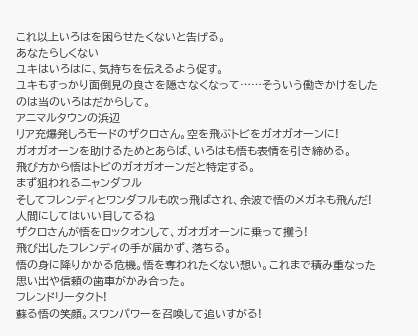これ以上いろはを困らせたくないと告げる。
あなたらしくない
ユキはいろはに、気持ちを伝えるよう促す。
ユキもすっかり面倒見の良さを隠さなくなって……そういう働きかけをしたのは当のいろはだからして。
アニマルタウンの浜辺
リア充爆発しろモードのザクロさん。空を飛ぶトビをガオガオーンに!
ガオガオーンを助けるためとあらば、いろはも悟も表情を引き締める。
飛び方から悟はトビのガオガオーンだと特定する。
まず狙われるニャンダフル
そしてフレンディとワンダフルも吹っ飛ばされ、余波で悟のメガネも飛んだ!
人間にしてはいい目してるね
ザクロさんが悟をロックオンして、ガオガオーンに乗って攫う!
飛び出したフレンディの手が届かず、落ちる。
悟の身に降りかかる危機。悟を奪われたくない想い。これまで積み重なった思い出や信頼の歯車がかみ合った。
フレンドリータクト!
蘇る悟の笑顔。スワンパワーを召喚して追いすがる!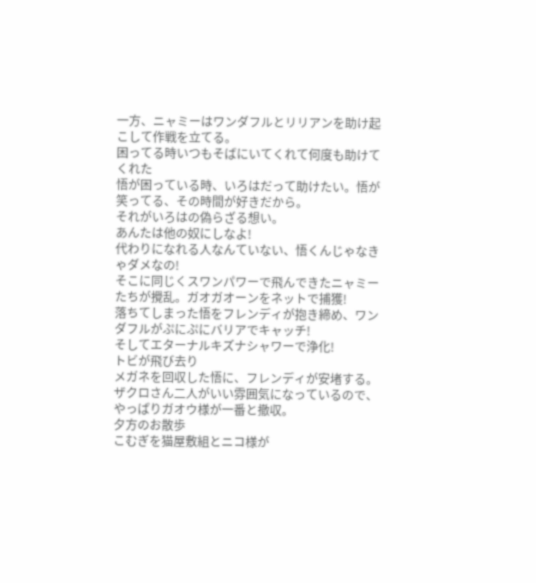一方、ニャミーはワンダフルとリリアンを助け起こして作戦を立てる。
困ってる時いつもそばにいてくれて何度も助けてくれた
悟が困っている時、いろはだって助けたい。悟が笑ってる、その時間が好きだから。
それがいろはの偽らざる想い。
あんたは他の奴にしなよ!
代わりになれる人なんていない、悟くんじゃなきゃダメなの!
そこに同じくスワンパワーで飛んできたニャミーたちが攪乱。ガオガオーンをネットで捕獲!
落ちてしまった悟をフレンディが抱き締め、ワンダフルがぷにぷにバリアでキャッチ!
そしてエターナルキズナシャワーで浄化!
トビが飛び去り
メガネを回収した悟に、フレンディが安堵する。
ザクロさん二人がいい雰囲気になっているので、やっぱりガオウ様が一番と撤収。
夕方のお散歩
こむぎを猫屋敷組とニコ様が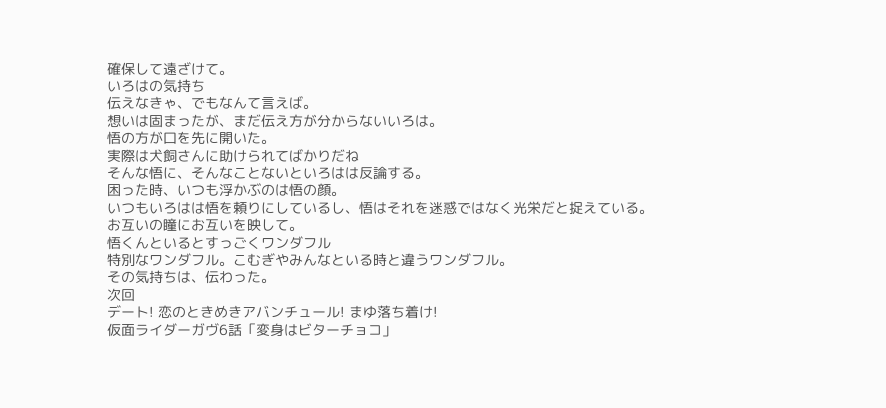確保して遠ざけて。
いろはの気持ち
伝えなきゃ、でもなんて言えば。
想いは固まったが、まだ伝え方が分からないいろは。
悟の方が口を先に開いた。
実際は犬飼さんに助けられてばかりだね
そんな悟に、そんなことないといろはは反論する。
困った時、いつも浮かぶのは悟の顔。
いつもいろはは悟を頼りにしているし、悟はそれを迷惑ではなく光栄だと捉えている。
お互いの瞳にお互いを映して。
悟くんといるとすっごくワンダフル
特別なワンダフル。こむぎやみんなといる時と違うワンダフル。
その気持ちは、伝わった。
次回
デート! 恋のときめきアバンチュール! まゆ落ち着け!
仮面ライダーガヴ6話「変身はビターチョコ」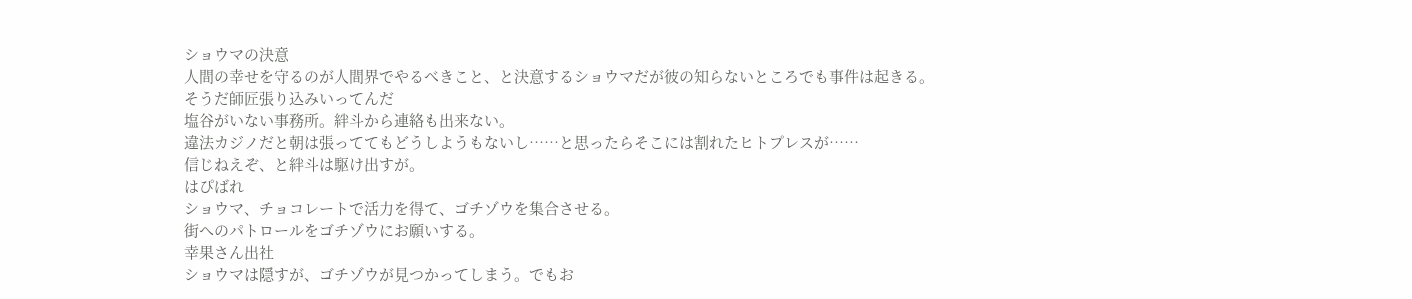ショウマの決意
人間の幸せを守るのが人間界でやるべきこと、と決意するショウマだが彼の知らないところでも事件は起きる。
そうだ師匠張り込みいってんだ
塩谷がいない事務所。絆斗から連絡も出来ない。
違法カジノだと朝は張っててもどうしようもないし……と思ったらそこには割れたヒトプレスが……
信じねえぞ、と絆斗は駆け出すが。
はぴばれ
ショウマ、チョコレートで活力を得て、ゴチゾウを集合させる。
街へのパトロールをゴチゾウにお願いする。
幸果さん出社
ショウマは隠すが、ゴチゾウが見つかってしまう。でもお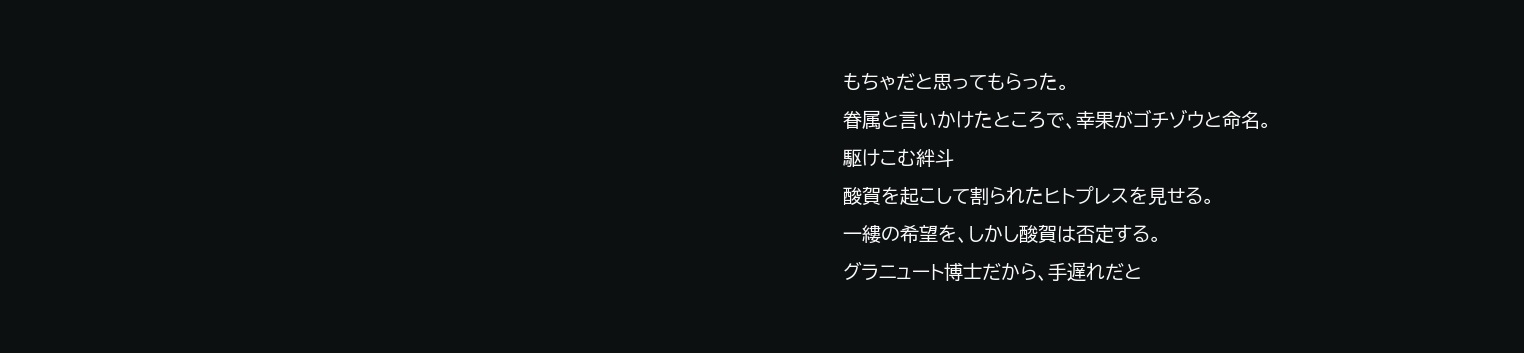もちゃだと思ってもらった。
眷属と言いかけたところで、幸果がゴチゾウと命名。
駆けこむ絆斗
酸賀を起こして割られたヒトプレスを見せる。
一縷の希望を、しかし酸賀は否定する。
グラニュート博士だから、手遅れだと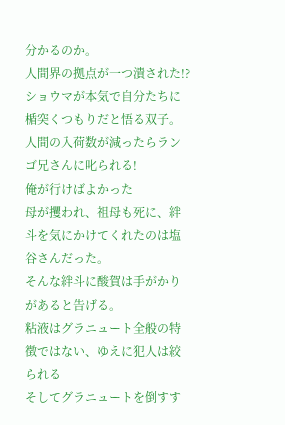分かるのか。
人間界の拠点が一つ潰された!?
ショウマが本気で自分たちに楯突くつもりだと悟る双子。
人間の入荷数が減ったらランゴ兄さんに叱られる!
俺が行けばよかった
母が攫われ、祖母も死に、絆斗を気にかけてくれたのは塩谷さんだった。
そんな絆斗に酸賀は手がかりがあると告げる。
粘液はグラニュート全般の特徴ではない、ゆえに犯人は絞られる
そしてグラニュートを倒すす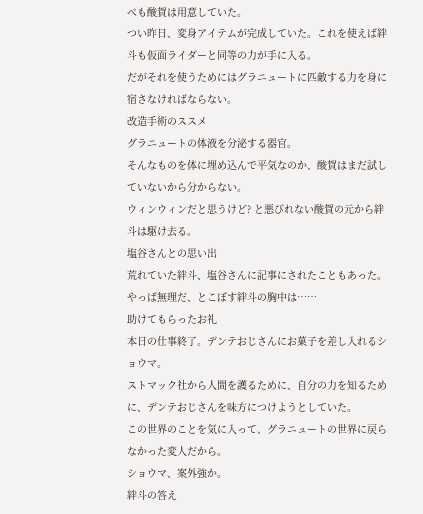べも酸賀は用意していた。
つい昨日、変身アイテムが完成していた。これを使えば絆斗も仮面ライダーと同等の力が手に入る。
だがそれを使うためにはグラニュートに匹敵する力を身に宿さなければならない。
改造手術のススメ
グラニュートの体液を分泌する器官。
そんなものを体に埋め込んで平気なのか、酸賀はまだ試していないから分からない。
ウィンウィンだと思うけど? と悪びれない酸賀の元から絆斗は駆け去る。
塩谷さんとの思い出
荒れていた絆斗、塩谷さんに記事にされたこともあった。
やっぱ無理だ、とこぼす絆斗の胸中は……
助けてもらったお礼
本日の仕事終了。デンテおじさんにお菓子を差し入れるショウマ。
ストマック社から人間を護るために、自分の力を知るために、デンテおじさんを味方につけようとしていた。
この世界のことを気に入って、グラニュートの世界に戻らなかった変人だから。
ショウマ、案外強か。
絆斗の答え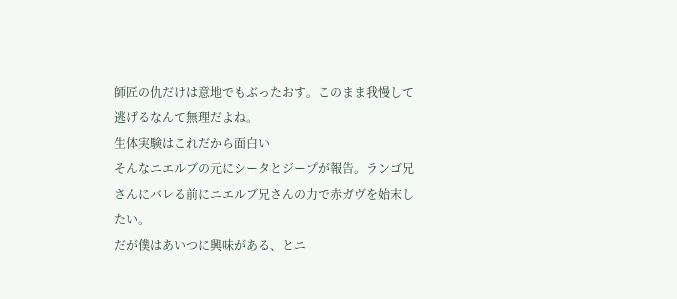師匠の仇だけは意地でもぶったおす。このまま我慢して逃げるなんて無理だよね。
生体実験はこれだから面白い
そんなニエルブの元にシータとジープが報告。ランゴ兄さんにバレる前にニエルブ兄さんの力で赤ガヴを始末したい。
だが僕はあいつに興味がある、とニ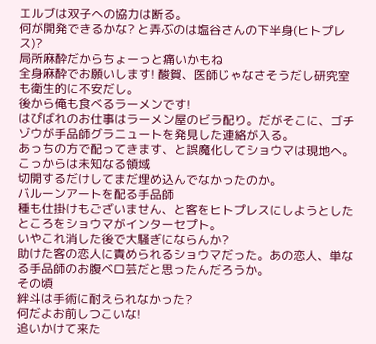エルブは双子への協力は断る。
何が開発できるかな? と弄ぶのは塩谷さんの下半身(ヒトプレス)?
局所麻酔だからちょーっと痛いかもね
全身麻酔でお願いします! 酸賀、医師じゃなさそうだし研究室も衛生的に不安だし。
後から俺も食べるラーメンです!
はぴばれのお仕事はラーメン屋のビラ配り。だがそこに、ゴチゾウが手品師グラニュートを発見した連絡が入る。
あっちの方で配ってきます、と誤魔化してショウマは現地へ。
こっからは未知なる領域
切開するだけしてまだ埋め込んでなかったのか。
バルーンアートを配る手品師
種も仕掛けもございません、と客をヒトプレスにしようとしたところをショウマがインターセプト。
いやこれ消した後で大騒ぎにならんか?
助けた客の恋人に責められるショウマだった。あの恋人、単なる手品師のお腹ベロ芸だと思ったんだろうか。
その頃
絆斗は手術に耐えられなかった?
何だよお前しつこいな!
追いかけて来た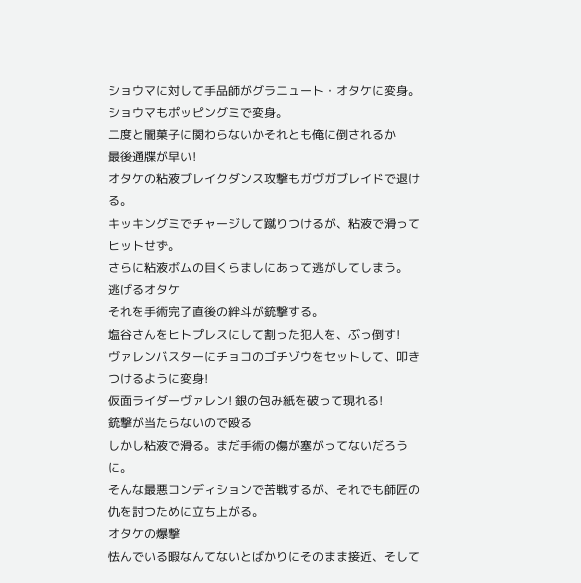ショウマに対して手品師がグラニュート・オタケに変身。ショウマもポッピングミで変身。
二度と闇菓子に関わらないかそれとも俺に倒されるか
最後通牒が早い!
オタケの粘液ブレイクダンス攻撃もガヴガブレイドで退ける。
キッキングミでチャージして蹴りつけるが、粘液で滑ってヒットせず。
さらに粘液ボムの目くらましにあって逃がしてしまう。
逃げるオタケ
それを手術完了直後の絆斗が銃撃する。
塩谷さんをヒトプレスにして割った犯人を、ぶっ倒す!
ヴァレンバスターにチョコのゴチゾウをセットして、叩きつけるように変身!
仮面ライダーヴァレン! 銀の包み紙を破って現れる!
銃撃が当たらないので殴る
しかし粘液で滑る。まだ手術の傷が塞がってないだろうに。
そんな最悪コンディションで苦戦するが、それでも師匠の仇を討つために立ち上がる。
オタケの爆撃
怯んでいる暇なんてないとばかりにそのまま接近、そして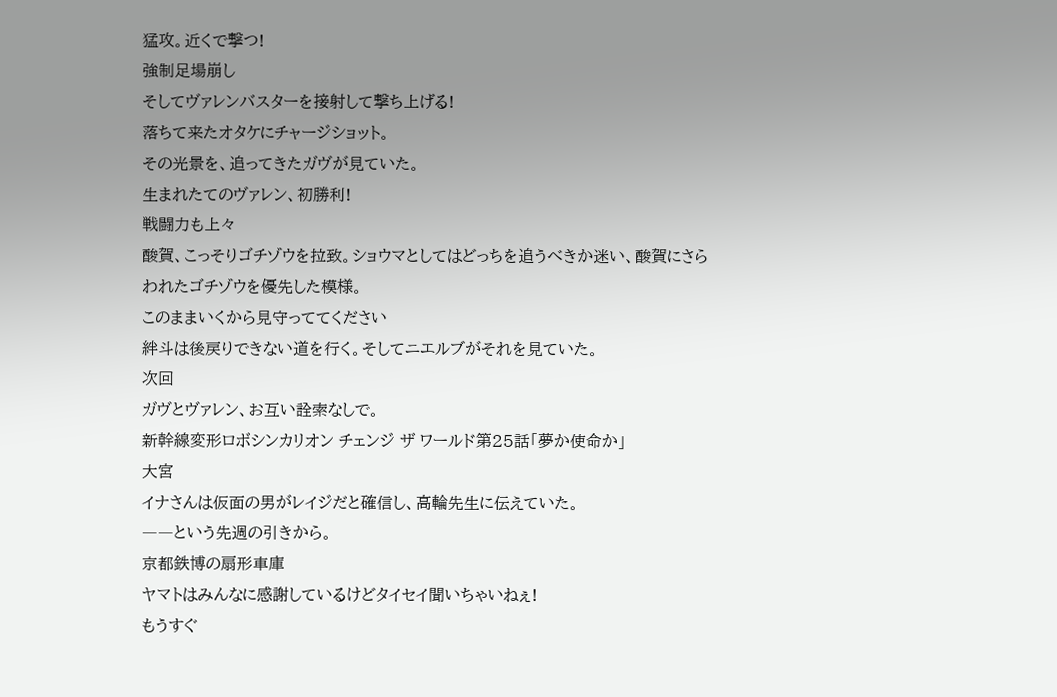猛攻。近くで撃つ!
強制足場崩し
そしてヴァレンバスターを接射して撃ち上げる!
落ちて来たオタケにチャージショット。
その光景を、追ってきたガヴが見ていた。
生まれたてのヴァレン、初勝利!
戦闘力も上々
酸賀、こっそりゴチゾウを拉致。ショウマとしてはどっちを追うべきか迷い、酸賀にさらわれたゴチゾウを優先した模様。
このままいくから見守っててください
絆斗は後戻りできない道を行く。そしてニエルブがそれを見ていた。
次回
ガヴとヴァレン、お互い詮索なしで。
新幹線変形ロボシンカリオン チェンジ ザ ワールド第25話「夢か使命か」
大宮
イナさんは仮面の男がレイジだと確信し、高輪先生に伝えていた。
――という先週の引きから。
京都鉄博の扇形車庫
ヤマトはみんなに感謝しているけどタイセイ聞いちゃいねぇ!
もうすぐ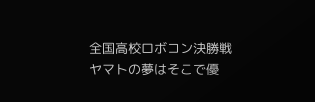全国高校ロボコン決勝戦
ヤマトの夢はそこで優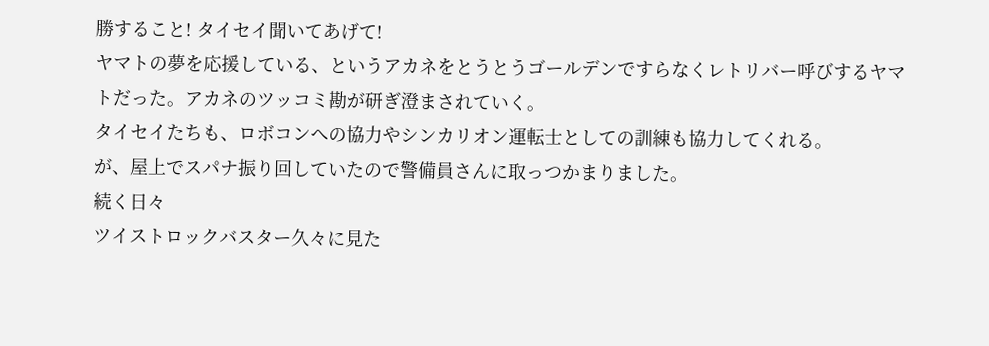勝すること! タイセイ聞いてあげて!
ヤマトの夢を応援している、というアカネをとうとうゴールデンですらなくレトリバー呼びするヤマトだった。アカネのツッコミ勘が研ぎ澄まされていく。
タイセイたちも、ロボコンへの協力やシンカリオン運転士としての訓練も協力してくれる。
が、屋上でスパナ振り回していたので警備員さんに取っつかまりました。
続く日々
ツイストロックバスター久々に見た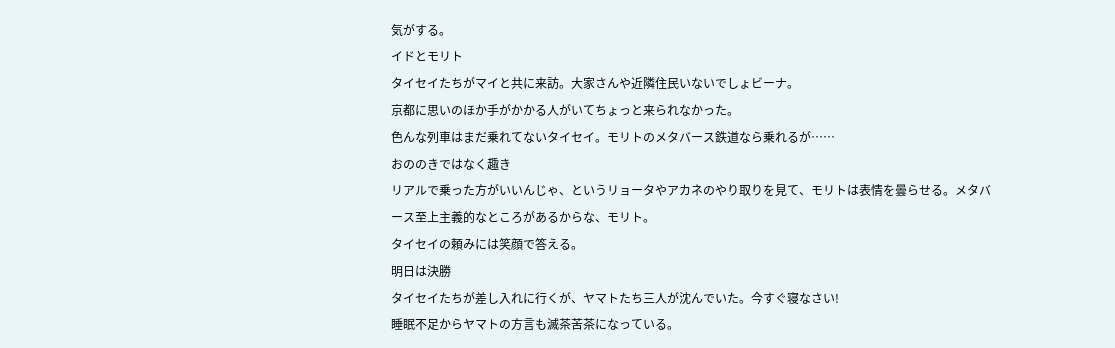気がする。
イドとモリト
タイセイたちがマイと共に来訪。大家さんや近隣住民いないでしょビーナ。
京都に思いのほか手がかかる人がいてちょっと来られなかった。
色んな列車はまだ乗れてないタイセイ。モリトのメタバース鉄道なら乗れるが……
おののきではなく趣き
リアルで乗った方がいいんじゃ、というリョータやアカネのやり取りを見て、モリトは表情を曇らせる。メタバース至上主義的なところがあるからな、モリト。
タイセイの頼みには笑顔で答える。
明日は決勝
タイセイたちが差し入れに行くが、ヤマトたち三人が沈んでいた。今すぐ寝なさい!
睡眠不足からヤマトの方言も滅茶苦茶になっている。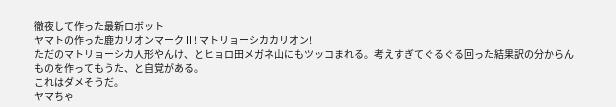徹夜して作った最新ロボット
ヤマトの作った鹿カリオンマークⅡ! マトリョーシカカリオン!
ただのマトリョーシカ人形やんけ、とヒョロ田メガネ山にもツッコまれる。考えすぎてぐるぐる回った結果訳の分からんものを作ってもうた、と自覚がある。
これはダメそうだ。
ヤマちゃ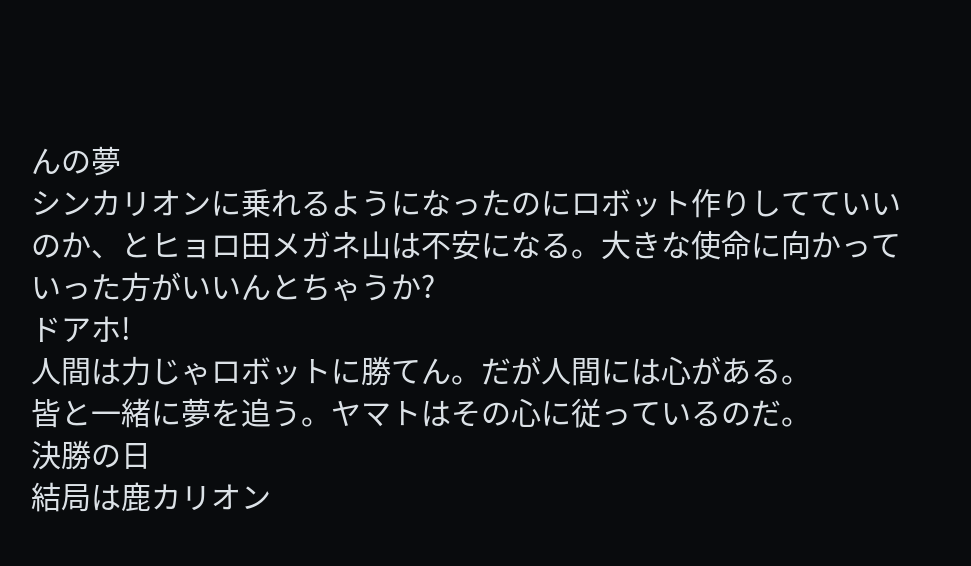んの夢
シンカリオンに乗れるようになったのにロボット作りしてていいのか、とヒョロ田メガネ山は不安になる。大きな使命に向かっていった方がいいんとちゃうか?
ドアホ!
人間は力じゃロボットに勝てん。だが人間には心がある。
皆と一緒に夢を追う。ヤマトはその心に従っているのだ。
決勝の日
結局は鹿カリオン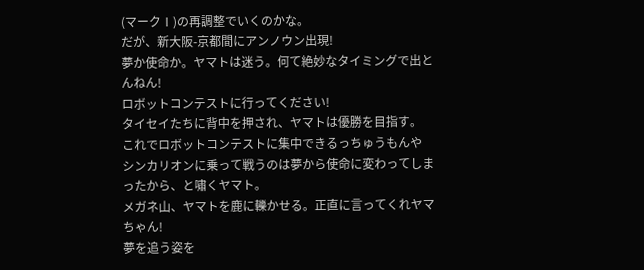(マークⅠ)の再調整でいくのかな。
だが、新大阪-京都間にアンノウン出現!
夢か使命か。ヤマトは迷う。何て絶妙なタイミングで出とんねん!
ロボットコンテストに行ってください!
タイセイたちに背中を押され、ヤマトは優勝を目指す。
これでロボットコンテストに集中できるっちゅうもんや
シンカリオンに乗って戦うのは夢から使命に変わってしまったから、と嘯くヤマト。
メガネ山、ヤマトを鹿に轢かせる。正直に言ってくれヤマちゃん!
夢を追う姿を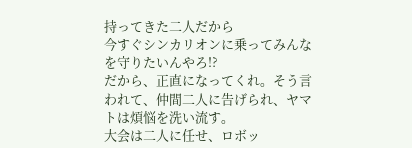持ってきた二人だから
今すぐシンカリオンに乗ってみんなを守りたいんやろ!?
だから、正直になってくれ。そう言われて、仲間二人に告げられ、ヤマトは煩悩を洗い流す。
大会は二人に任せ、ロボッ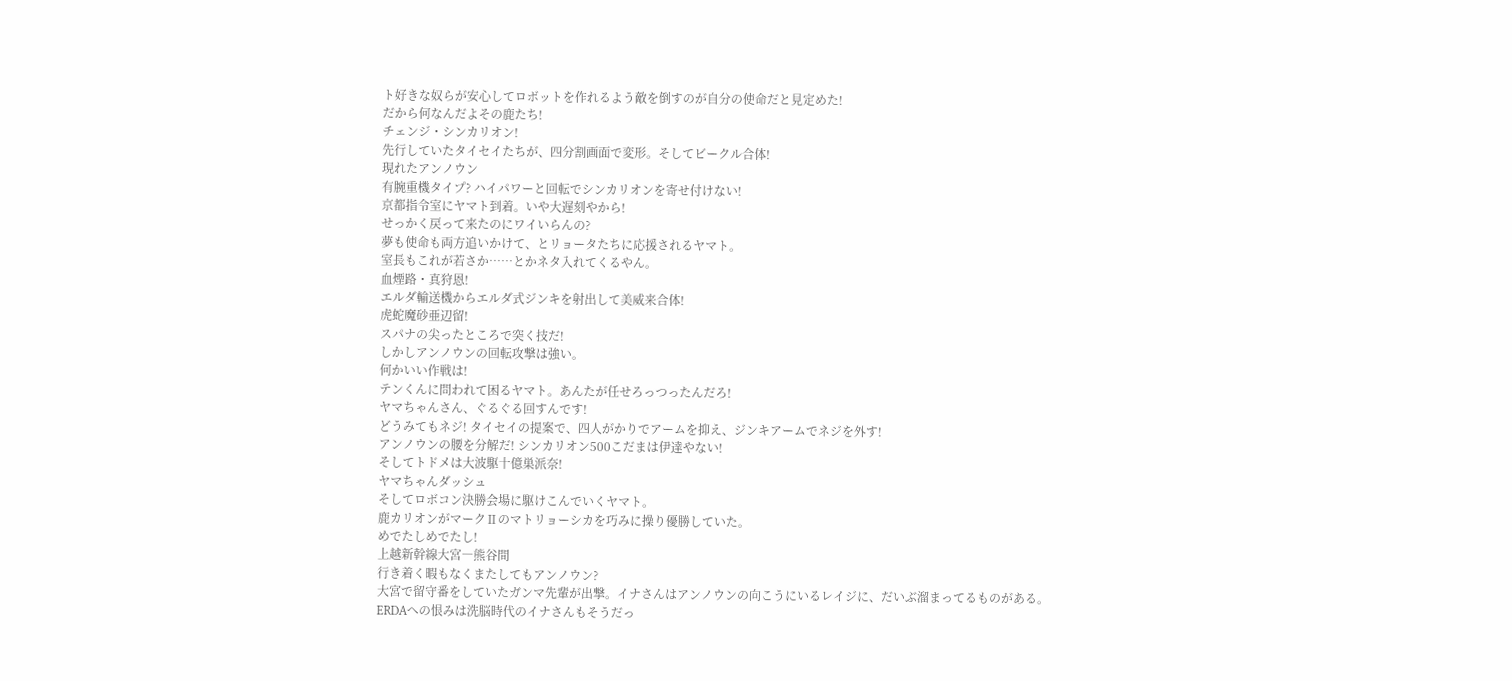ト好きな奴らが安心してロボットを作れるよう敵を倒すのが自分の使命だと見定めた!
だから何なんだよその鹿たち!
チェンジ・シンカリオン!
先行していたタイセイたちが、四分割画面で変形。そしてビークル合体!
現れたアンノウン
有腕重機タイプ? ハイパワーと回転でシンカリオンを寄せ付けない!
京都指令室にヤマト到着。いや大遅刻やから!
せっかく戻って来たのにワイいらんの?
夢も使命も両方追いかけて、とリョータたちに応援されるヤマト。
室長もこれが若さか……とかネタ入れてくるやん。
血煙路・真狩恩!
エルダ輸送機からエルダ式ジンキを射出して美威来合体!
虎蛇魔砂亜辺留!
スパナの尖ったところで突く技だ!
しかしアンノウンの回転攻撃は強い。
何かいい作戦は!
テンくんに問われて困るヤマト。あんたが任せろっつったんだろ!
ヤマちゃんさん、ぐるぐる回すんです!
どうみてもネジ! タイセイの提案で、四人がかりでアームを抑え、ジンキアームでネジを外す!
アンノウンの腰を分解だ! シンカリオン500こだまは伊達やない!
そしてトドメは大波駆十億巣派奈!
ヤマちゃんダッシュ
そしてロボコン決勝会場に駆けこんでいくヤマト。
鹿カリオンがマークⅡのマトリョーシカを巧みに操り優勝していた。
めでたしめでたし!
上越新幹線大宮―熊谷間
行き着く暇もなくまたしてもアンノウン?
大宮で留守番をしていたガンマ先輩が出撃。イナさんはアンノウンの向こうにいるレイジに、だいぶ溜まってるものがある。
ERDAへの恨みは洗脳時代のイナさんもそうだっ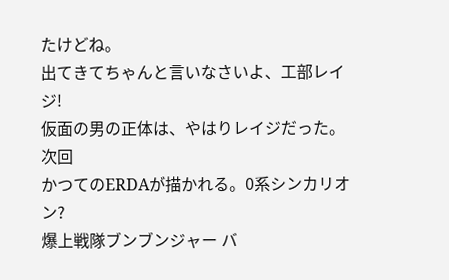たけどね。
出てきてちゃんと言いなさいよ、工部レイジ!
仮面の男の正体は、やはりレイジだった。
次回
かつてのERDAが描かれる。0系シンカリオン?
爆上戦隊ブンブンジャー バ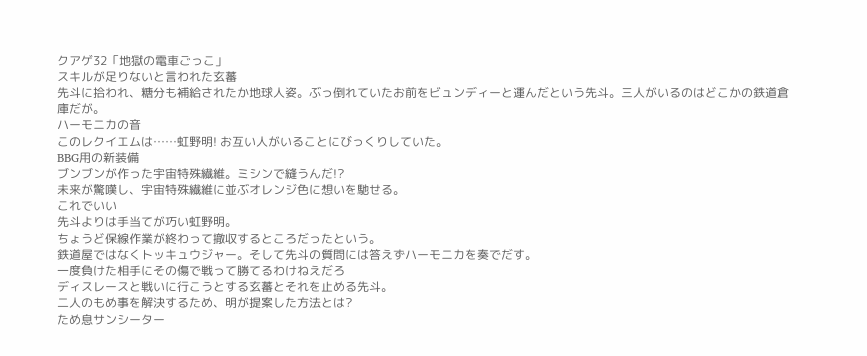クアゲ32「地獄の電車ごっこ」
スキルが足りないと言われた玄蕃
先斗に拾われ、糖分も補給されたか地球人姿。ぶっ倒れていたお前をビュンディーと運んだという先斗。三人がいるのはどこかの鉄道倉庫だが。
ハーモニカの音
このレクイエムは……虹野明! お互い人がいることにびっくりしていた。
BBG用の新装備
ブンブンが作った宇宙特殊繊維。ミシンで縫うんだ!?
未来が驚嘆し、宇宙特殊繊維に並ぶオレンジ色に想いを馳せる。
これでいい
先斗よりは手当てが巧い虹野明。
ちょうど保線作業が終わって撤収するところだったという。
鉄道屋ではなくトッキュウジャー。そして先斗の質問には答えずハーモニカを奏でだす。
一度負けた相手にその傷で戦って勝てるわけねえだろ
ディスレースと戦いに行こうとする玄蕃とそれを止める先斗。
二人のもめ事を解決するため、明が提案した方法とは?
ため息サンシーター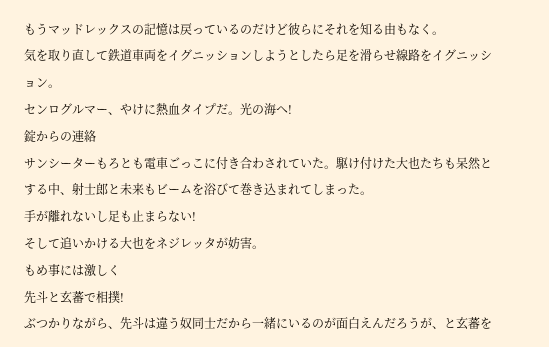もうマッドレックスの記憶は戻っているのだけど彼らにそれを知る由もなく。
気を取り直して鉄道車両をイグニッションしようとしたら足を滑らせ線路をイグニッション。
センログルマー、やけに熱血タイプだ。光の海へ!
錠からの連絡
サンシーターもろとも電車ごっこに付き合わされていた。駆け付けた大也たちも呆然とする中、射士郎と未来もビームを浴びて巻き込まれてしまった。
手が離れないし足も止まらない!
そして追いかける大也をネジレッタが妨害。
もめ事には激しく
先斗と玄蕃で相撲!
ぶつかりながら、先斗は違う奴同士だから一緒にいるのが面白えんだろうが、と玄蕃を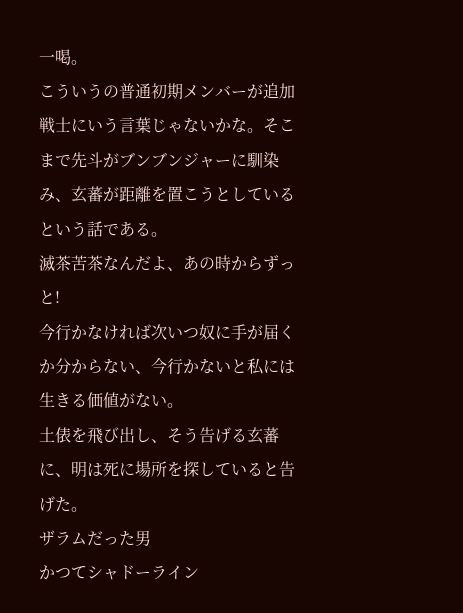一喝。
こういうの普通初期メンバーが追加戦士にいう言葉じゃないかな。そこまで先斗がブンブンジャーに馴染み、玄蕃が距離を置こうとしているという話である。
滅茶苦茶なんだよ、あの時からずっと!
今行かなければ次いつ奴に手が届くか分からない、今行かないと私には生きる価値がない。
土俵を飛び出し、そう告げる玄蕃に、明は死に場所を探していると告げた。
ザラムだった男
かつてシャドーライン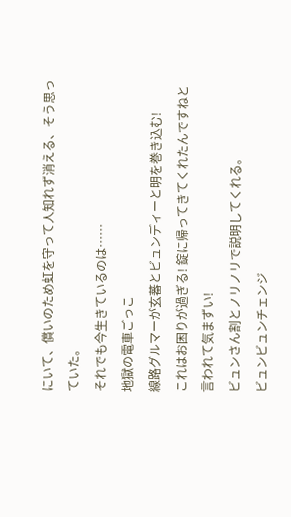にいて、償いのため虹を守って人知れず消える、そう思っていた。
それでも今生きているのは……
地獄の電車ごっこ
線路グルマーが玄蕃とビュンディーと明を巻き込む!
これはお困りが過ぎる! 錠に帰ってきてくれたんですねと言われて気まずい!
ビュンさん割とノリノリで説明してくれる。
ビュンビュンチェンジ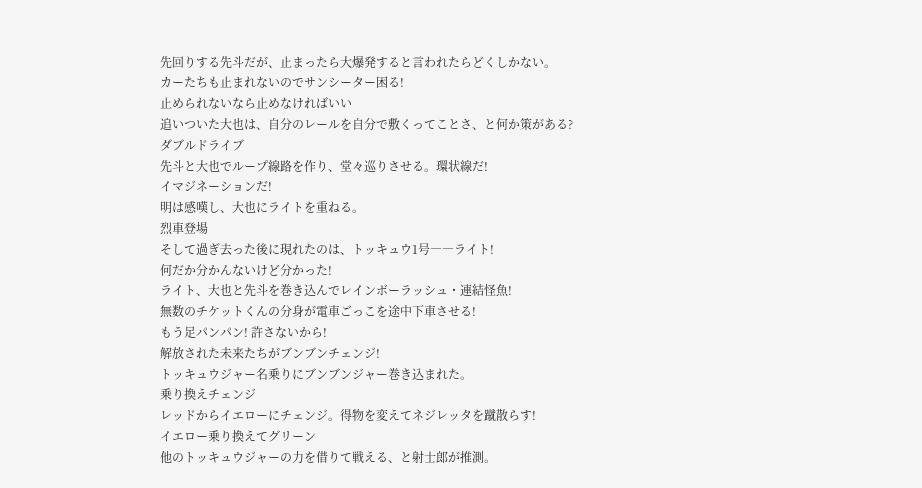先回りする先斗だが、止まったら大爆発すると言われたらどくしかない。
カーたちも止まれないのでサンシーター困る!
止められないなら止めなければいい
追いついた大也は、自分のレールを自分で敷くってことさ、と何か策がある?
ダブルドライブ
先斗と大也でループ線路を作り、堂々巡りさせる。環状線だ!
イマジネーションだ!
明は感嘆し、大也にライトを重ねる。
烈車登場
そして過ぎ去った後に現れたのは、トッキュウ1号――ライト!
何だか分かんないけど分かった!
ライト、大也と先斗を巻き込んでレインボーラッシュ・連結怪魚!
無数のチケットくんの分身が電車ごっこを途中下車させる!
もう足パンパン! 許さないから!
解放された未来たちがブンブンチェンジ!
トッキュウジャー名乗りにブンブンジャー巻き込まれた。
乗り換えチェンジ
レッドからイエローにチェンジ。得物を変えてネジレッタを蹴散らす!
イエロー乗り換えてグリーン
他のトッキュウジャーの力を借りて戦える、と射士郎が推測。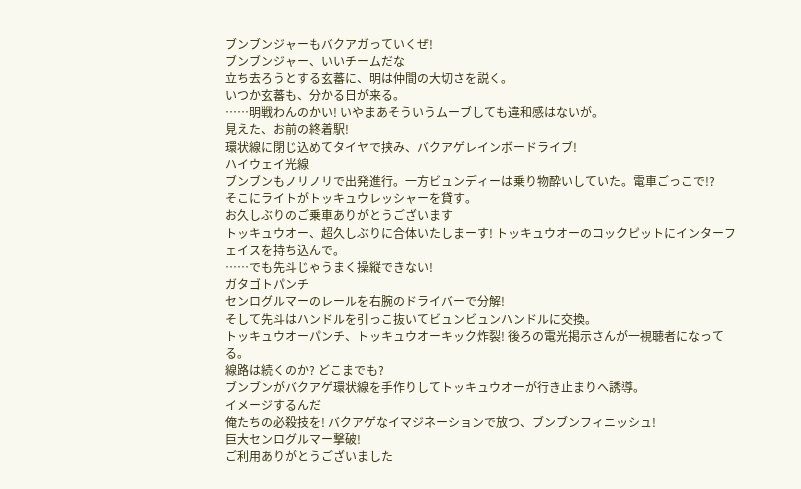ブンブンジャーもバクアガっていくぜ!
ブンブンジャー、いいチームだな
立ち去ろうとする玄蕃に、明は仲間の大切さを説く。
いつか玄蕃も、分かる日が来る。
……明戦わんのかい! いやまあそういうムーブしても違和感はないが。
見えた、お前の終着駅!
環状線に閉じ込めてタイヤで挟み、バクアゲレインボードライブ!
ハイウェイ光線
ブンブンもノリノリで出発進行。一方ビュンディーは乗り物酔いしていた。電車ごっこで!?
そこにライトがトッキュウレッシャーを貸す。
お久しぶりのご乗車ありがとうございます
トッキュウオー、超久しぶりに合体いたしまーす! トッキュウオーのコックピットにインターフェイスを持ち込んで。
……でも先斗じゃうまく操縦できない!
ガタゴトパンチ
センログルマーのレールを右腕のドライバーで分解!
そして先斗はハンドルを引っこ抜いてビュンビュンハンドルに交換。
トッキュウオーパンチ、トッキュウオーキック炸裂! 後ろの電光掲示さんが一視聴者になってる。
線路は続くのか? どこまでも?
ブンブンがバクアゲ環状線を手作りしてトッキュウオーが行き止まりへ誘導。
イメージするんだ
俺たちの必殺技を! バクアゲなイマジネーションで放つ、ブンブンフィニッシュ!
巨大センログルマー撃破!
ご利用ありがとうございました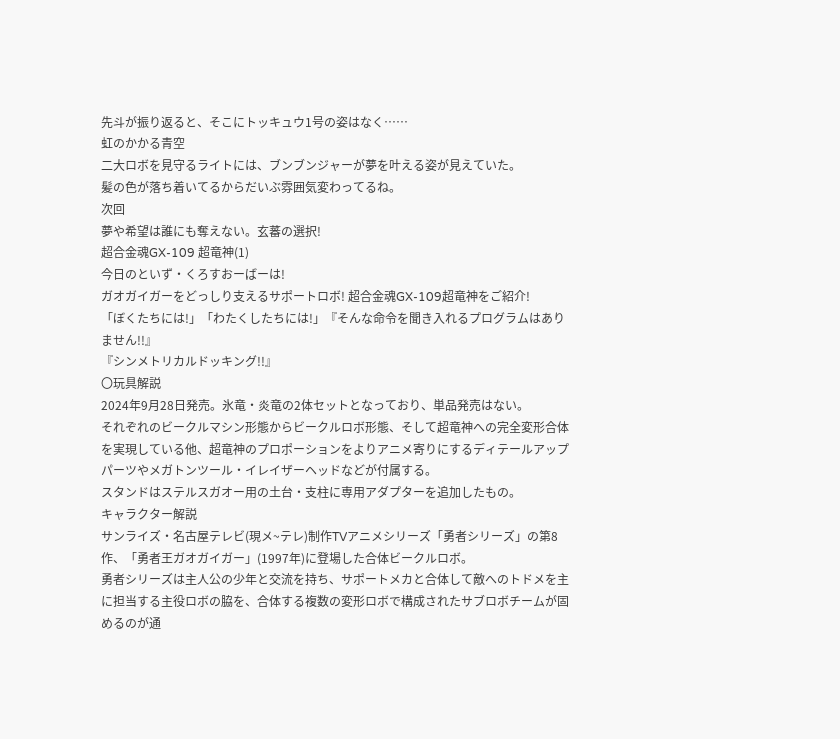先斗が振り返ると、そこにトッキュウ1号の姿はなく……
虹のかかる青空
二大ロボを見守るライトには、ブンブンジャーが夢を叶える姿が見えていた。
髪の色が落ち着いてるからだいぶ雰囲気変わってるね。
次回
夢や希望は誰にも奪えない。玄蕃の選択!
超合金魂GX-109 超竜神(1)
今日のといず・くろすおーばーは!
ガオガイガーをどっしり支えるサポートロボ! 超合金魂GX-109超竜神をご紹介!
「ぼくたちには!」「わたくしたちには!」『そんな命令を聞き入れるプログラムはありません!!』
『シンメトリカルドッキング!!』
〇玩具解説
2024年9月28日発売。氷竜・炎竜の2体セットとなっており、単品発売はない。
それぞれのビークルマシン形態からビークルロボ形態、そして超竜神への完全変形合体を実現している他、超竜神のプロポーションをよりアニメ寄りにするディテールアップパーツやメガトンツール・イレイザーヘッドなどが付属する。
スタンドはステルスガオー用の土台・支柱に専用アダプターを追加したもの。
キャラクター解説
サンライズ・名古屋テレビ(現メ~テレ)制作TVアニメシリーズ「勇者シリーズ」の第8作、「勇者王ガオガイガー」(1997年)に登場した合体ビークルロボ。
勇者シリーズは主人公の少年と交流を持ち、サポートメカと合体して敵へのトドメを主に担当する主役ロボの脇を、合体する複数の変形ロボで構成されたサブロボチームが固めるのが通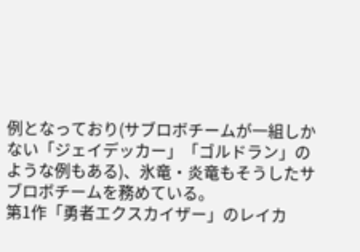例となっており(サブロボチームが一組しかない「ジェイデッカー」「ゴルドラン」のような例もある)、氷竜・炎竜もそうしたサブロボチームを務めている。
第1作「勇者エクスカイザー」のレイカ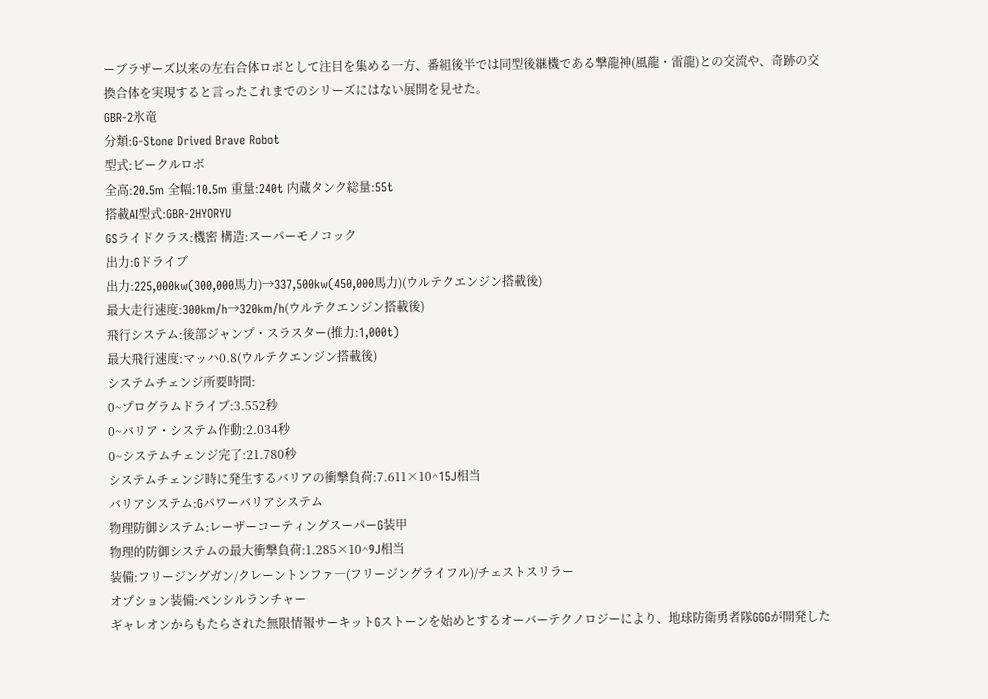ーブラザーズ以来の左右合体ロボとして注目を集める一方、番組後半では同型後継機である撃龍神(風龍・雷龍)との交流や、奇跡の交換合体を実現すると言ったこれまでのシリーズにはない展開を見せた。
GBR-2氷竜
分類:G-Stone Drived Brave Robot
型式:ビークルロボ
全高:20.5m 全幅:10.5m 重量:240t 内蔵タンク総量:55t
搭載AI型式:GBR-2HYORYU
GSライドクラス:機密 構造:スーパーモノコック
出力:Gドライブ
出力:225,000kw(300,000馬力)→337,500kw(450,000馬力)(ウルテクエンジン搭載後)
最大走行速度:300km/h→320km/h(ウルテクエンジン搭載後)
飛行システム:後部ジャンプ・スラスター(推力:1,000t)
最大飛行速度:マッハ0.8(ウルテクエンジン搭載後)
システムチェンジ所要時間:
0~プログラムドライブ:3.552秒
0~バリア・システム作動:2.034秒
0~システムチェンジ完了:21.780秒
システムチェンジ時に発生するバリアの衝撃負荷:7.611×10^15J相当
バリアシステム:Gパワーバリアシステム
物理防御システム:レーザーコーティングスーパーG装甲
物理的防御システムの最大衝撃負荷:1.285×10^9J相当
装備:フリージングガン/クレーントンファ―(フリージングライフル)/チェストスリラー
オプション装備:ペンシルランチャー
ギャレオンからもたらされた無限情報サーキットGストーンを始めとするオーバーテクノロジーにより、地球防衛勇者隊GGGが開発した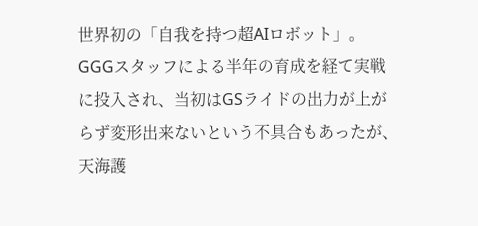世界初の「自我を持つ超AIロボット」。GGGスタッフによる半年の育成を経て実戦に投入され、当初はGSライドの出力が上がらず変形出来ないという不具合もあったが、天海護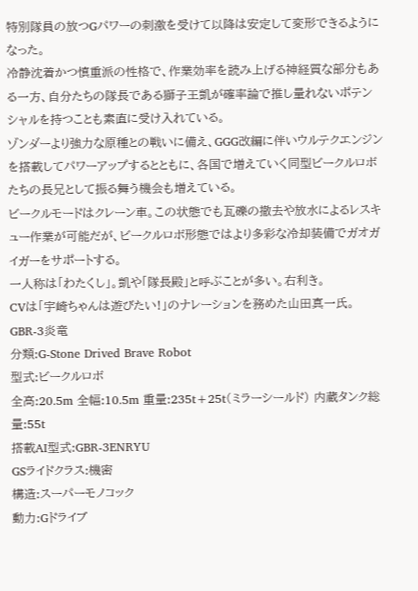特別隊員の放つGパワーの刺激を受けて以降は安定して変形できるようになった。
冷静沈着かつ慎重派の性格で、作業効率を読み上げる神経質な部分もある一方、自分たちの隊長である獅子王凱が確率論で推し量れないポテンシャルを持つことも素直に受け入れている。
ゾンダーより強力な原種との戦いに備え、GGG改編に伴いウルテクエンジンを搭載してパワーアップするとともに、各国で増えていく同型ビークルロボたちの長兄として振る舞う機会も増えている。
ビークルモードはクレーン車。この状態でも瓦礫の撤去や放水によるレスキュー作業が可能だが、ビークルロボ形態ではより多彩な冷却装備でガオガイガーをサポートする。
一人称は「わたくし」。凱や「隊長殿」と呼ぶことが多い。右利き。
CVは「宇崎ちゃんは遊びたい!」のナレーションを務めた山田真一氏。
GBR-3炎竜
分類:G-Stone Drived Brave Robot
型式:ビークルロボ
全高:20.5m 全幅:10.5m 重量:235t+25t(ミラーシールド) 内蔵タンク総量:55t
搭載AI型式:GBR-3ENRYU
GSライドクラス:機密
構造:スーパーモノコック
動力:Gドライブ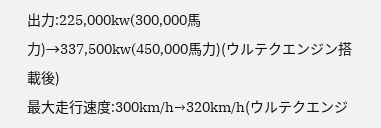出力:225,000kw(300,000馬力)→337,500kw(450,000馬力)(ウルテクエンジン搭載後)
最大走行速度:300km/h→320km/h(ウルテクエンジ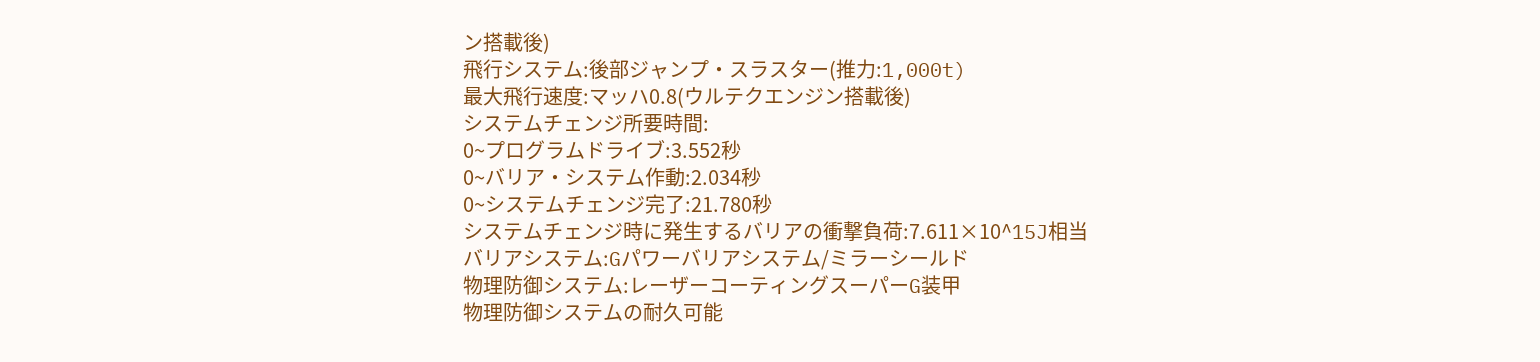ン搭載後)
飛行システム:後部ジャンプ・スラスター(推力:1,000t)
最大飛行速度:マッハ0.8(ウルテクエンジン搭載後)
システムチェンジ所要時間:
0~プログラムドライブ:3.552秒
0~バリア・システム作動:2.034秒
0~システムチェンジ完了:21.780秒
システムチェンジ時に発生するバリアの衝撃負荷:7.611×10^15J相当
バリアシステム:Gパワーバリアシステム/ミラーシールド
物理防御システム:レーザーコーティングスーパーG装甲
物理防御システムの耐久可能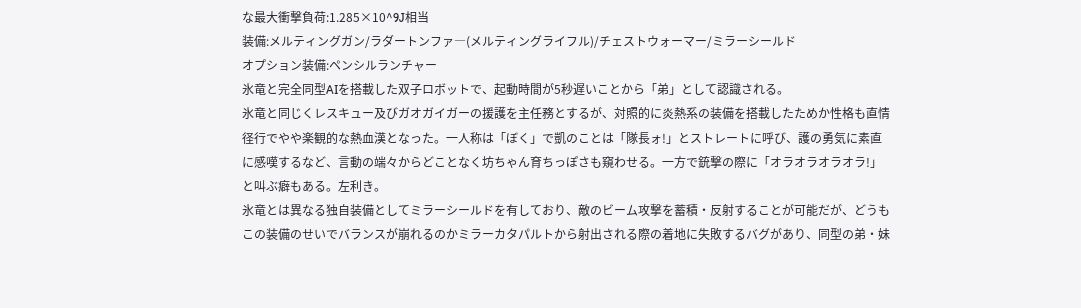な最大衝撃負荷:1.285×10^9J相当
装備:メルティングガン/ラダートンファ―(メルティングライフル)/チェストウォーマー/ミラーシールド
オプション装備:ペンシルランチャー
氷竜と完全同型AIを搭載した双子ロボットで、起動時間が5秒遅いことから「弟」として認識される。
氷竜と同じくレスキュー及びガオガイガーの援護を主任務とするが、対照的に炎熱系の装備を搭載したためか性格も直情径行でやや楽観的な熱血漢となった。一人称は「ぼく」で凱のことは「隊長ォ!」とストレートに呼び、護の勇気に素直に感嘆するなど、言動の端々からどことなく坊ちゃん育ちっぽさも窺わせる。一方で銃撃の際に「オラオラオラオラ!」と叫ぶ癖もある。左利き。
氷竜とは異なる独自装備としてミラーシールドを有しており、敵のビーム攻撃を蓄積・反射することが可能だが、どうもこの装備のせいでバランスが崩れるのかミラーカタパルトから射出される際の着地に失敗するバグがあり、同型の弟・妹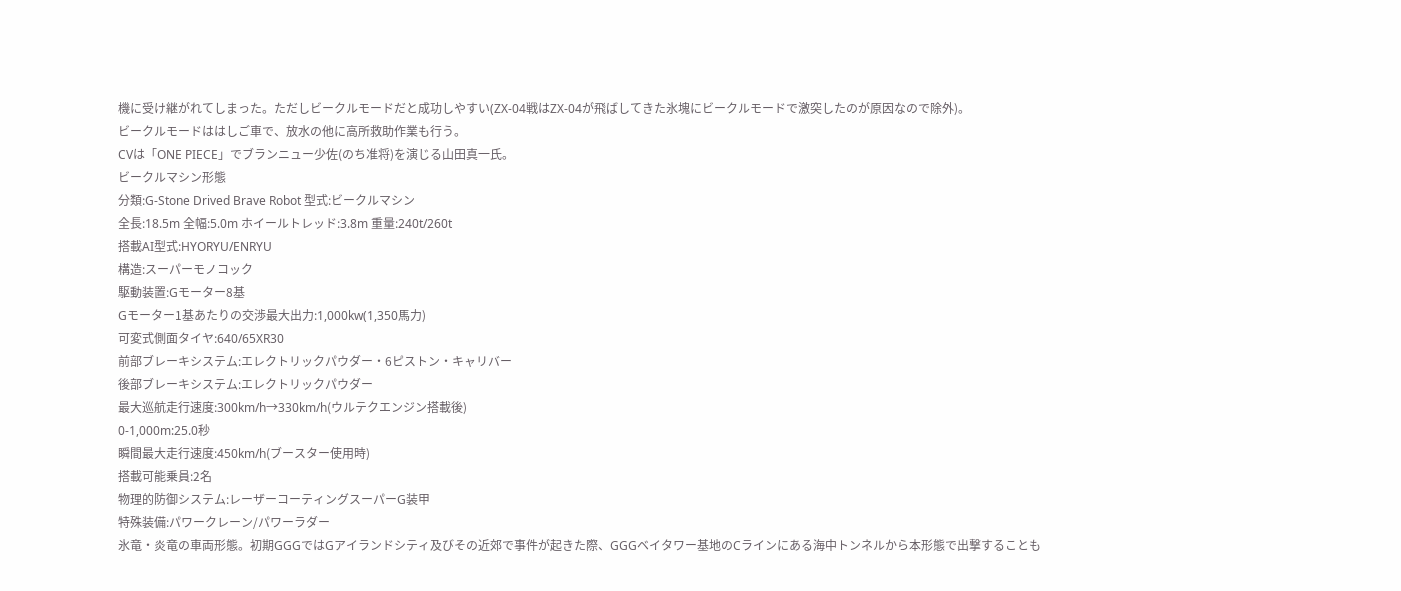機に受け継がれてしまった。ただしビークルモードだと成功しやすい(ZX-04戦はZX-04が飛ばしてきた氷塊にビークルモードで激突したのが原因なので除外)。
ビークルモードははしご車で、放水の他に高所救助作業も行う。
CVは「ONE PIECE」でブランニュー少佐(のち准将)を演じる山田真一氏。
ビークルマシン形態
分類:G-Stone Drived Brave Robot 型式:ビークルマシン
全長:18.5m 全幅:5.0m ホイールトレッド:3.8m 重量:240t/260t
搭載AI型式:HYORYU/ENRYU
構造:スーパーモノコック
駆動装置:Gモーター8基
Gモーター1基あたりの交渉最大出力:1,000kw(1,350馬力)
可変式側面タイヤ:640/65XR30
前部ブレーキシステム:エレクトリックパウダー・6ピストン・キャリバー
後部ブレーキシステム:エレクトリックパウダー
最大巡航走行速度:300km/h→330km/h(ウルテクエンジン搭載後)
0-1,000m:25.0秒
瞬間最大走行速度:450km/h(ブースター使用時)
搭載可能乗員:2名
物理的防御システム:レーザーコーティングスーパーG装甲
特殊装備:パワークレーン/パワーラダー
氷竜・炎竜の車両形態。初期GGGではGアイランドシティ及びその近郊で事件が起きた際、GGGベイタワー基地のCラインにある海中トンネルから本形態で出撃することも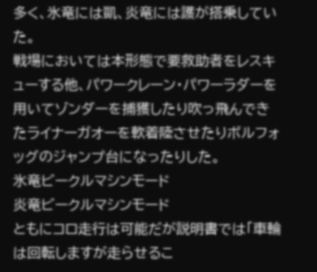多く、氷竜には凱、炎竜には護が搭乗していた。
戦場においては本形態で要救助者をレスキューする他、パワークレーン・パワーラダーを用いてゾンダーを捕獲したり吹っ飛んできたライナーガオーを軟着陸させたりボルフォッグのジャンプ台になったりした。
氷竜ビークルマシンモード
炎竜ビークルマシンモード
ともにコロ走行は可能だが説明書では「車輪は回転しますが走らせるこ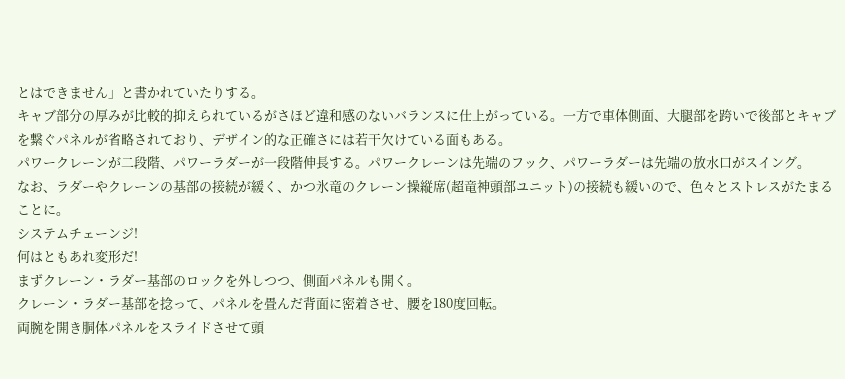とはできません」と書かれていたりする。
キャブ部分の厚みが比較的抑えられているがさほど違和感のないバランスに仕上がっている。一方で車体側面、大腿部を跨いで後部とキャブを繋ぐパネルが省略されており、デザイン的な正確さには若干欠けている面もある。
パワークレーンが二段階、パワーラダーが一段階伸長する。パワークレーンは先端のフック、パワーラダーは先端の放水口がスイング。
なお、ラダーやクレーンの基部の接続が緩く、かつ氷竜のクレーン操縦席(超竜神頭部ユニット)の接続も緩いので、色々とストレスがたまることに。
システムチェーンジ!
何はともあれ変形だ!
まずクレーン・ラダー基部のロックを外しつつ、側面パネルも開く。
クレーン・ラダー基部を捻って、パネルを畳んだ背面に密着させ、腰を180度回転。
両腕を開き胴体パネルをスライドさせて頭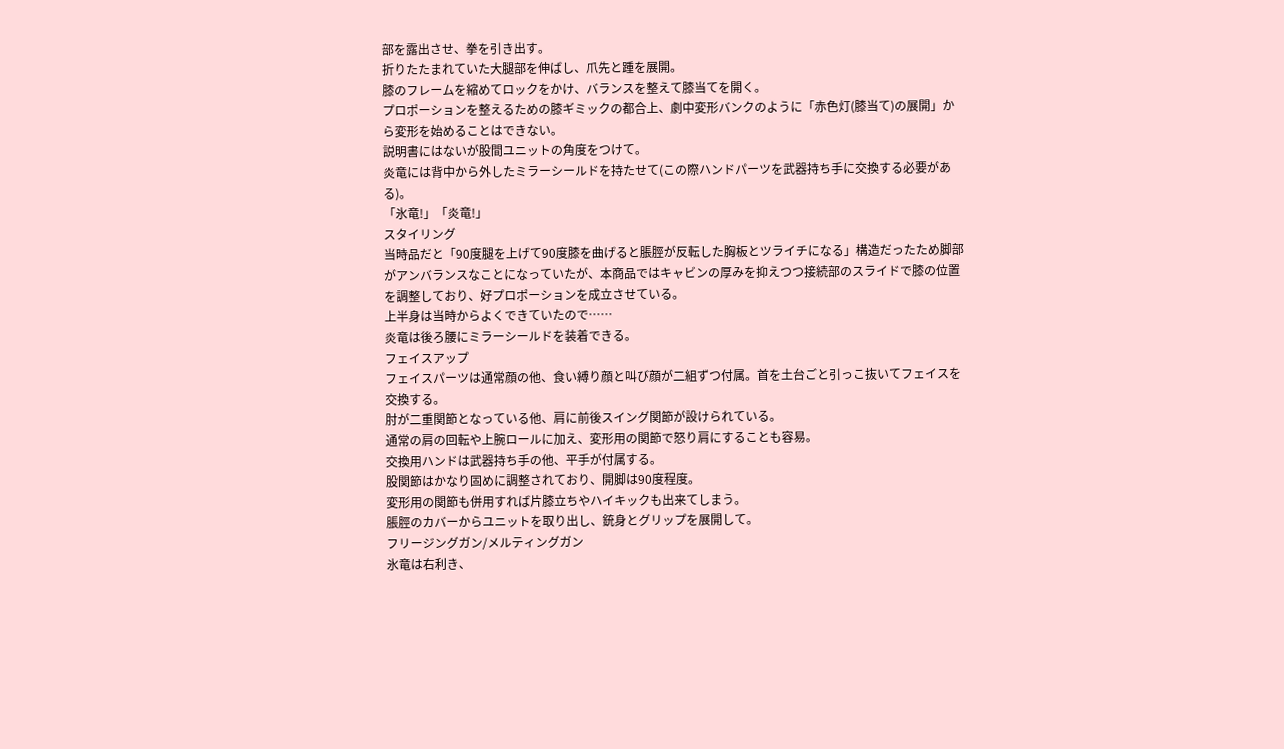部を露出させ、拳を引き出す。
折りたたまれていた大腿部を伸ばし、爪先と踵を展開。
膝のフレームを縮めてロックをかけ、バランスを整えて膝当てを開く。
プロポーションを整えるための膝ギミックの都合上、劇中変形バンクのように「赤色灯(膝当て)の展開」から変形を始めることはできない。
説明書にはないが股間ユニットの角度をつけて。
炎竜には背中から外したミラーシールドを持たせて(この際ハンドパーツを武器持ち手に交換する必要がある)。
「氷竜!」「炎竜!」
スタイリング
当時品だと「90度腿を上げて90度膝を曲げると脹脛が反転した胸板とツライチになる」構造だったため脚部がアンバランスなことになっていたが、本商品ではキャビンの厚みを抑えつつ接続部のスライドで膝の位置を調整しており、好プロポーションを成立させている。
上半身は当時からよくできていたので……
炎竜は後ろ腰にミラーシールドを装着できる。
フェイスアップ
フェイスパーツは通常顔の他、食い縛り顔と叫び顔が二組ずつ付属。首を土台ごと引っこ抜いてフェイスを交換する。
肘が二重関節となっている他、肩に前後スイング関節が設けられている。
通常の肩の回転や上腕ロールに加え、変形用の関節で怒り肩にすることも容易。
交換用ハンドは武器持ち手の他、平手が付属する。
股関節はかなり固めに調整されており、開脚は90度程度。
変形用の関節も併用すれば片膝立ちやハイキックも出来てしまう。
脹脛のカバーからユニットを取り出し、銃身とグリップを展開して。
フリージングガン/メルティングガン
氷竜は右利き、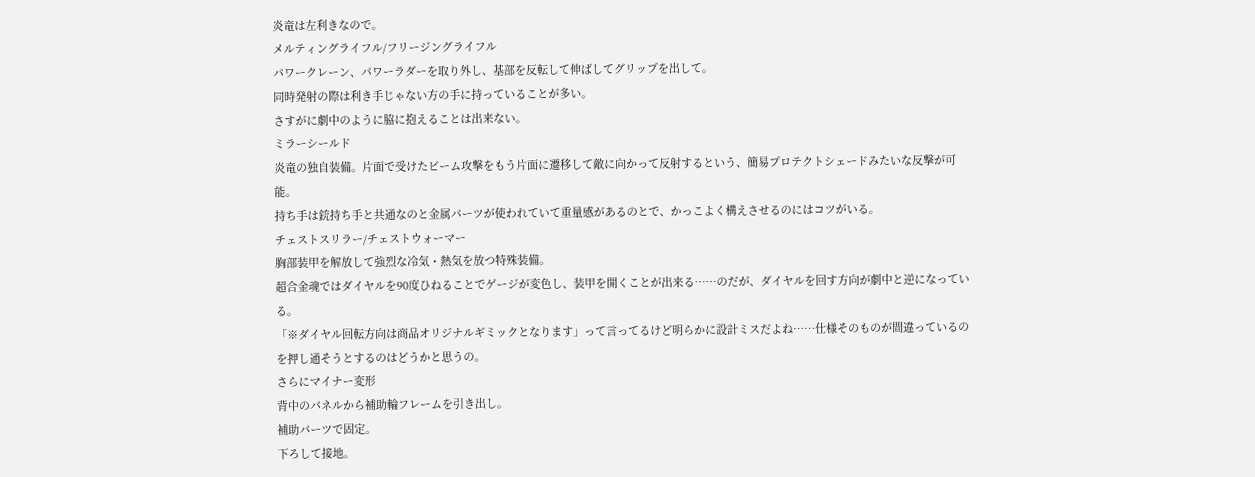炎竜は左利きなので。
メルティングライフル/フリージングライフル
パワークレーン、パワーラダーを取り外し、基部を反転して伸ばしてグリップを出して。
同時発射の際は利き手じゃない方の手に持っていることが多い。
さすがに劇中のように脇に抱えることは出来ない。
ミラーシールド
炎竜の独自装備。片面で受けたビーム攻撃をもう片面に遷移して敵に向かって反射するという、簡易プロテクトシェードみたいな反撃が可能。
持ち手は銃持ち手と共通なのと金属パーツが使われていて重量感があるのとで、かっこよく構えさせるのにはコツがいる。
チェストスリラー/チェストウォーマー
胸部装甲を解放して強烈な冷気・熱気を放つ特殊装備。
超合金魂ではダイヤルを90度ひねることでゲージが変色し、装甲を開くことが出来る……のだが、ダイヤルを回す方向が劇中と逆になっている。
「※ダイヤル回転方向は商品オリジナルギミックとなります」って言ってるけど明らかに設計ミスだよね……仕様そのものが間違っているのを押し通そうとするのはどうかと思うの。
さらにマイナー変形
背中のパネルから補助輪フレームを引き出し。
補助パーツで固定。
下ろして接地。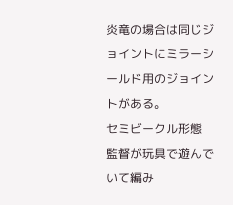炎竜の場合は同じジョイントにミラーシールド用のジョイントがある。
セミビークル形態
監督が玩具で遊んでいて編み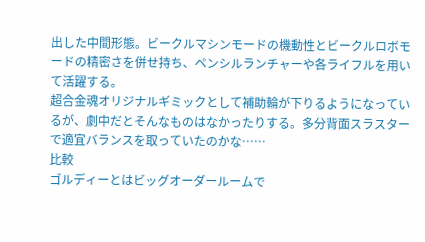出した中間形態。ビークルマシンモードの機動性とビークルロボモードの精密さを併せ持ち、ペンシルランチャーや各ライフルを用いて活躍する。
超合金魂オリジナルギミックとして補助輪が下りるようになっているが、劇中だとそんなものはなかったりする。多分背面スラスターで適宜バランスを取っていたのかな……
比較
ゴルディーとはビッグオーダールームで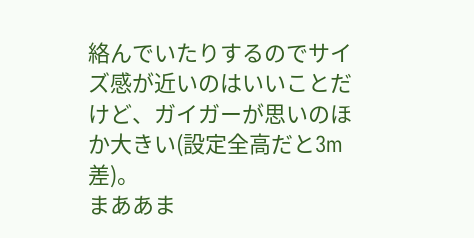絡んでいたりするのでサイズ感が近いのはいいことだけど、ガイガーが思いのほか大きい(設定全高だと3m差)。
まああま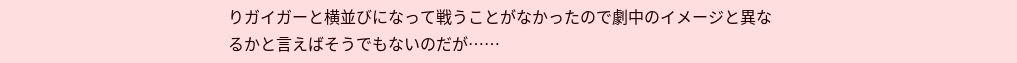りガイガーと横並びになって戦うことがなかったので劇中のイメージと異なるかと言えばそうでもないのだが……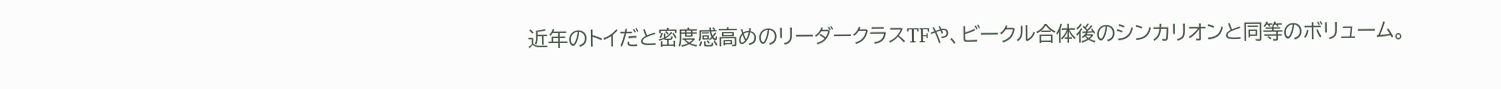近年のトイだと密度感高めのリーダークラスTFや、ビークル合体後のシンカリオンと同等のボリューム。